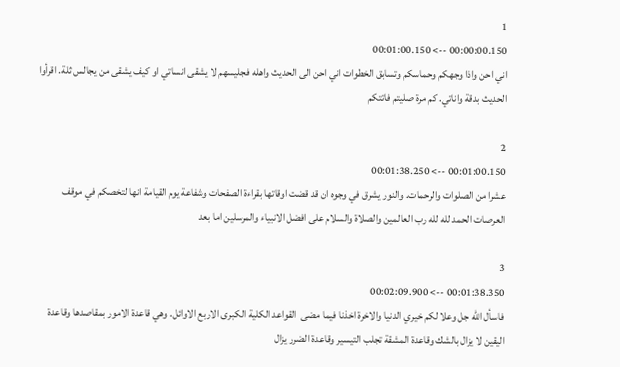1
00:00:00.150 --> 00:01:00.150
اني احن واذا وجهكم وحماسكم وتسابق الخطوات اني احن الى الحديث واهله فجليسهم لا يشقى انساتي او كيف يشقى من يجالس ثلة. اقرأوا الحديث بدقة واناتي. كم مرة صليتم فاتتكم

2
00:01:00.150 --> 00:01:38.250
عشرا من الصلوات والرحمات. والنور يشرق في وجوه ان قد قضت اوقاتها بقراءة الصفحات وشفاعة يوم القيامة انها لتخصكم في موقف العرصات الحمد لله لله رب العالمين والصلاة والسلام على افضل الانبياء والمرسلين اما بعد

3
00:01:38.350 --> 00:02:09.900
فاسأل الله جل وعلا لكم خيري الدنيا والاخرة اخذنا فيما مضى  القواعد الكلية الكبرى الاربع الاوائل. وهي قاعدة الامور بمقاصدها وقاعدة اليقين لا يزال بالشك وقاعدة المشقة تجلب التيسير وقاعدة الضرر يزال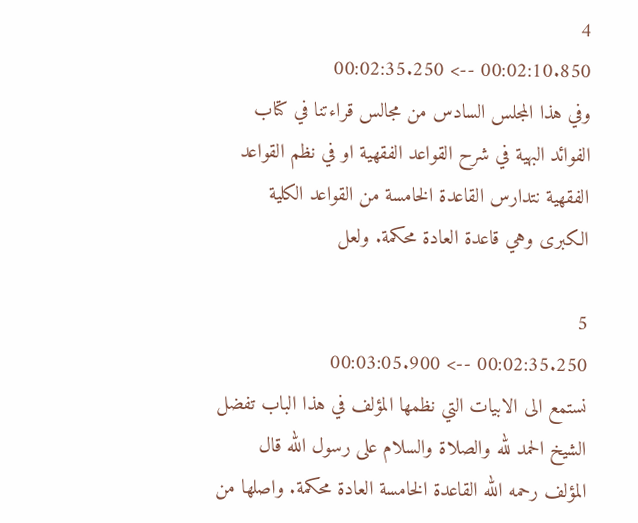4
00:02:10.850 --> 00:02:35.250
وفي هذا المجلس السادس من مجالس قراءتنا في كتاب الفوائد البهية في شرح القواعد الفقهية او في نظم القواعد الفقهية نتدارس القاعدة الخامسة من القواعد الكلية الكبرى وهي قاعدة العادة محكمة. ولعل

5
00:02:35.250 --> 00:03:05.900
نستمع الى الابيات التي نظمها المؤلف في هذا الباب تفضل الشيخ الحمد لله والصلاة والسلام على رسول الله قال المؤلف رحمه الله القاعدة الخامسة العادة محكمة. واصلها من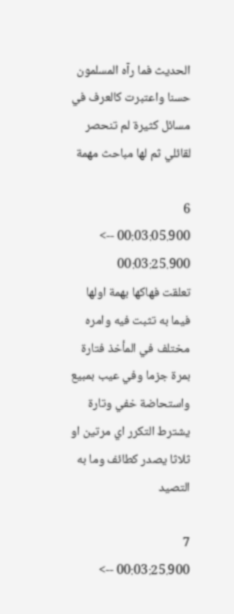الحديث فما رآه المسلمون حسنا واعتبرت كالعرف في مسائل كثيرة لم تنحصر لقائلي ثم لها مباحث مهمة

6
00:03:05.900 --> 00:03:25.900
تعلقت فهاكها بهمة اولها فيما به تثبت فيه وامره مختلف في المأخذ فتارة بمرة جزما وفي عيب بمبيع واستحاضة خفي وتارة يشترط التكرر اي مرتين او ثلاثا يصدر كطائف وما به التصيد

7
00:03:25.900 -->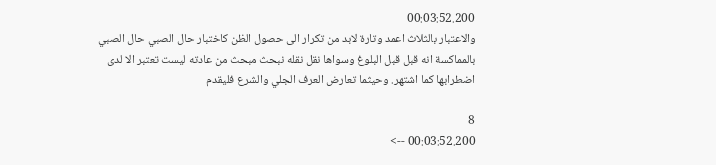00:03:52.200
والاعتبار بالثلاث اعمد وتارة لابد من تكرار الى حصول الظن كاختبار حال الصبي حال الصبي بالمماكسة انه قبل قبل البلوغ وسواها نقل نقله نبحث مبحث من عادته ليست تعتبر الا لدى اضطرابها كما اشتهر. وحيثما تعارض العرف الجلي والشرع فليقدم

8
00:03:52.200 -->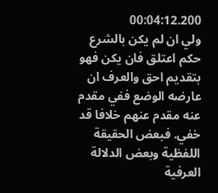00:04:12.200
ولي ان لم يكن بالشرع حكم اعتلق فان يكن فهو بتقديم احق والعرف ان عارضه الوضع ففي مقدم عنه مقدم عنهم خلافا قد خفي. فبعض الحقيقة اللفظية وبعض الدلالة العرفية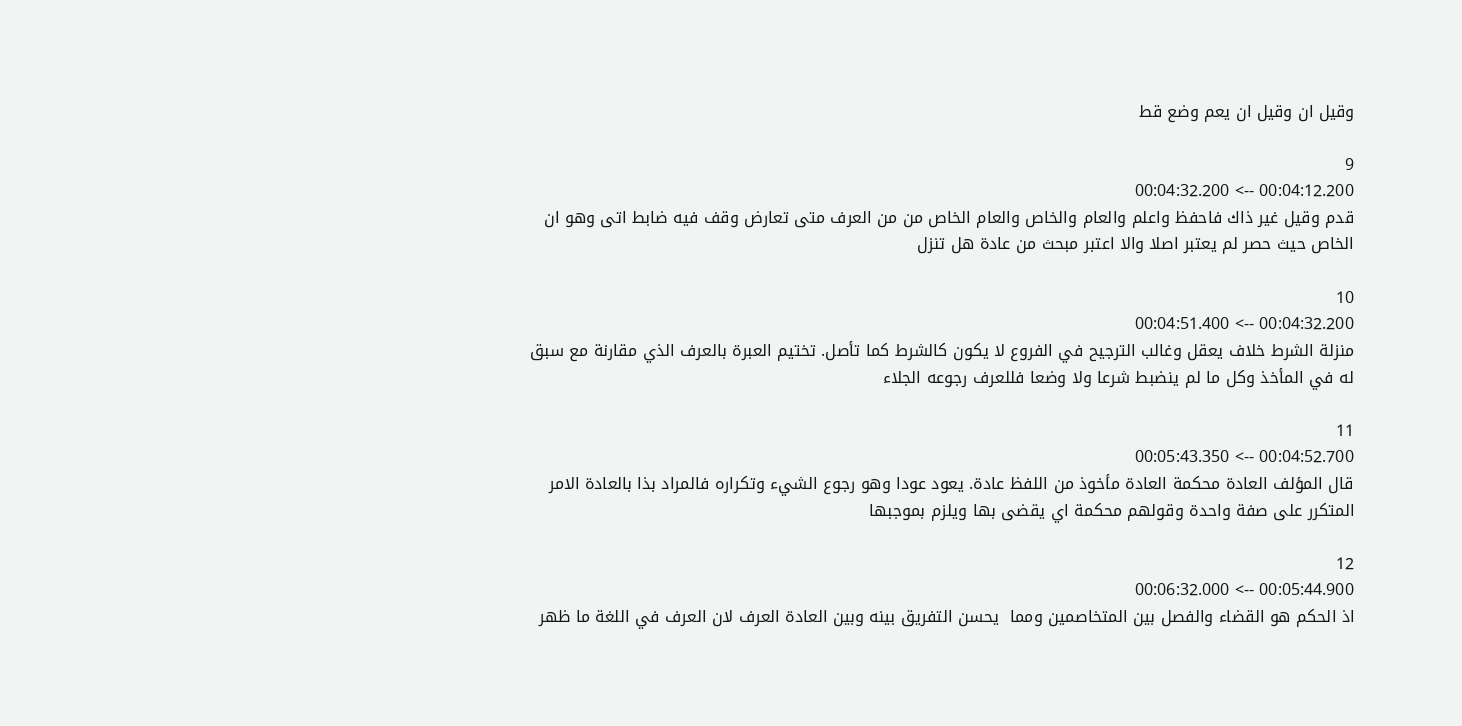وقيل ان وقيل ان يعم وضع قط

9
00:04:12.200 --> 00:04:32.200
قدم وقيل غير ذاك فاحفظ واعلم والعام والخاص والعام الخاص من من العرف متى تعارض وقف فيه ضابط اتى وهو ان الخاص حيث حصر لم يعتبر اصلا والا اعتبر مبحث من عادة هل تنزل

10
00:04:32.200 --> 00:04:51.400
منزلة الشرط خلاف يعقل وغالب الترجيح في الفروع لا يكون كالشرط كما تأصل. تختيم العبرة بالعرف الذي مقارنة مع سبق له في المأخذ وكل ما لم ينضبط شرعا ولا وضعا فللعرف رجوعه الجلاء

11
00:04:52.700 --> 00:05:43.350
قال المؤلف العادة محكمة العادة مأخوذ من اللفظ عادة. يعود عودا وهو رجوع الشيء وتكراره فالمراد بذا بالعادة الامر المتكرر على صفة واحدة وقولهم محكمة اي يقضى بها ويلزم بموجبها

12
00:05:44.900 --> 00:06:32.000
اذ الحكم هو القضاء والفصل بين المتخاصمين ومما  يحسن التفريق بينه وبين العادة العرف لان العرف في اللغة ما ظهر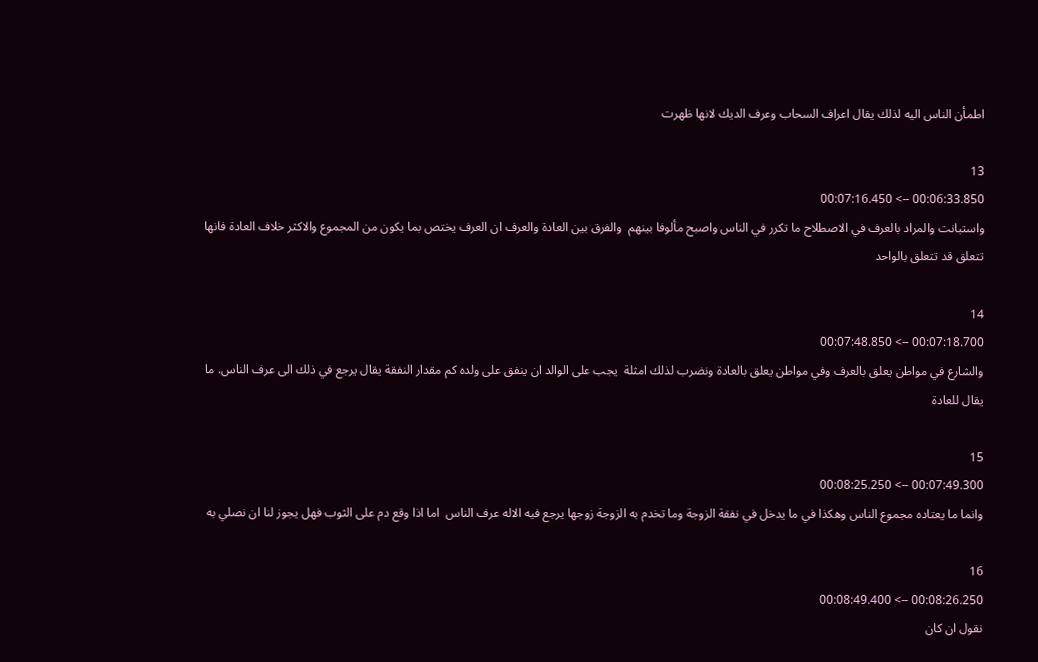اطمأن الناس اليه لذلك يقال اعراف السحاب وعرف الديك لانها ظهرت

13
00:06:33.850 --> 00:07:16.450
واستبانت والمراد بالعرف في الاصطلاح ما تكرر في الناس واصبح مألوفا بينهم  والفرق بين العادة والعرف ان العرف يختص بما يكون من المجموع والاكثر خلاف العادة فانها تتعلق قد تتعلق بالواحد

14
00:07:18.700 --> 00:07:48.850
والشارع في مواطن يعلق بالعرف وفي مواطن يعلق بالعادة ونضرب لذلك امثلة  يجب على الوالد ان ينفق على ولده كم مقدار النفقة يقال يرجع في ذلك الى عرف الناس. ما يقال للعادة

15
00:07:49.300 --> 00:08:25.250
وانما ما يعتاده مجموع الناس وهكذا في ما يدخل في نفقة الزوجة وما تخدم به الزوجة زوجها يرجع فيه الاله عرف الناس  اما اذا وقع دم على الثوب فهل يجوز لنا ان نصلي به

16
00:08:26.250 --> 00:08:49.400
نقول ان كان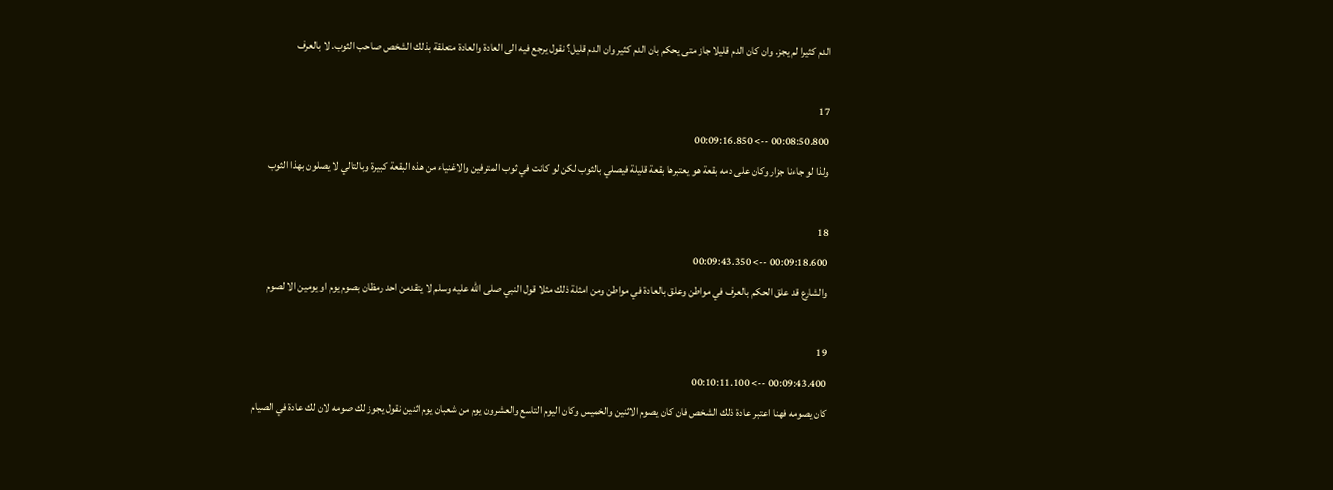الدم كثيرا لم يجز. وان كان الدم قليلا جاز متى يحكم بان الدم كثير وان الدم قليل؟ نقول يرجع فيه الى العادة والعادة متعلقة بذلك الشخص صاحب الثوب. لا بالعرف

17
00:08:50.800 --> 00:09:16.850
ولذا لو جاءنا جزار وكان على دمه بقعة هو يعتبرها بقعة قليلة فيصلي بالثوب لكن لو كانت في ثوب المترفين والاغنياء من هذه البقعة كبيرة وبالتالي لا يصلون بهذا الثوب

18
00:09:18.600 --> 00:09:43.350
والشارع قد علق الحكم بالعرف في مواطن وعلق بالعادة في مواطن ومن امثلة ذلك مثلا قول النبي صلى الله عليه وسلم لا يتقدمن احد رمظان بصوم يوم او يومين الا لصوم

19
00:09:43.400 --> 00:10:11.100
كان يصومه فهنا اعتبر عادة ذلك الشخص فان كان يصوم الاثنين والخميس وكان اليوم التاسع والعشرون يوم من شعبان يوم اثنين نقول يجوز لك صومه لان لك عادة في الصيام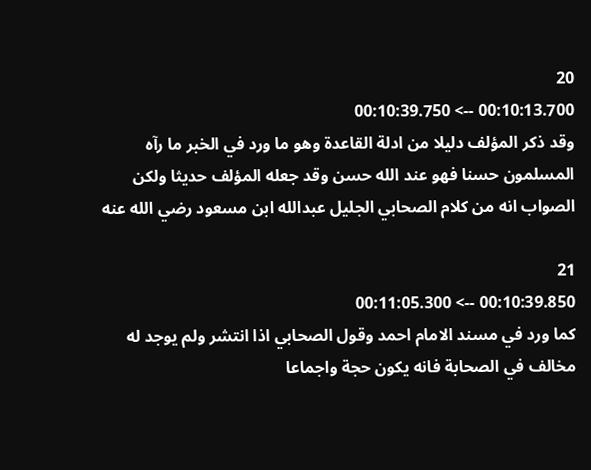20
00:10:13.700 --> 00:10:39.750
وقد ذكر المؤلف دليلا من ادلة القاعدة وهو ما ورد في الخبر ما رآه المسلمون حسنا فهو عند الله حسن وقد جعله المؤلف حديثا ولكن الصواب انه من كلام الصحابي الجليل عبدالله ابن مسعود رضي الله عنه

21
00:10:39.850 --> 00:11:05.300
كما ورد في مسند الامام احمد وقول الصحابي اذا انتشر ولم يوجد له مخالف في الصحابة فانه يكون حجة واجماعا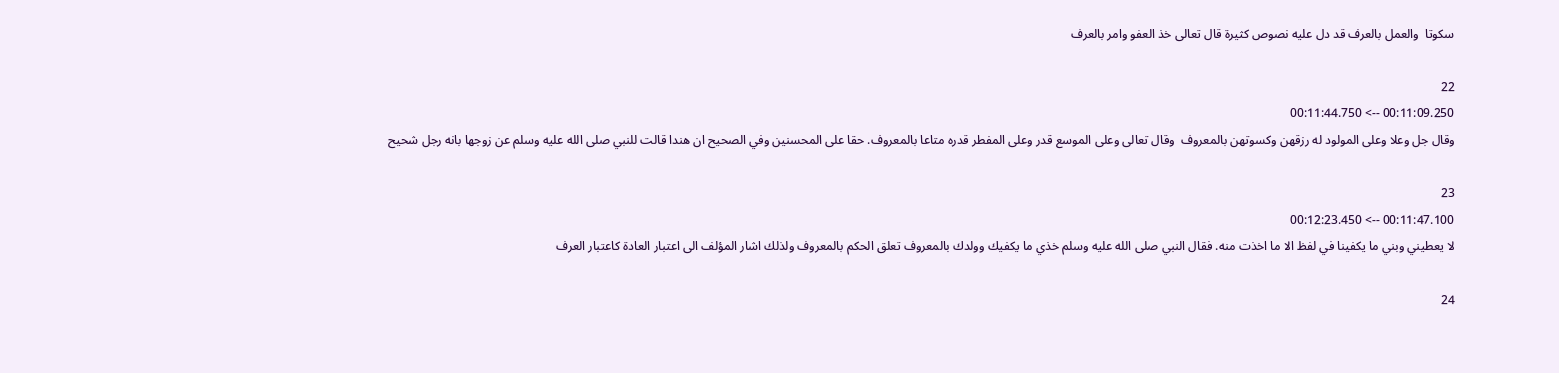سكوتا  والعمل بالعرف قد دل عليه نصوص كثيرة قال تعالى خذ العفو وامر بالعرف

22
00:11:09.250 --> 00:11:44.750
وقال جل وعلا وعلى المولود له رزقهن وكسوتهن بالمعروف  وقال تعالى وعلى الموسع قدر وعلى المفطر قدره متاعا بالمعروف. حقا على المحسنين وفي الصحيح ان هندا قالت للنبي صلى الله عليه وسلم عن زوجها بانه رجل شحيح

23
00:11:47.100 --> 00:12:23.450
لا يعطيني وبني ما يكفينا في لفظ الا ما اخذت منه. فقال النبي صلى الله عليه وسلم خذي ما يكفيك وولدك بالمعروف تعلق الحكم بالمعروف ولذلك اشار المؤلف الى اعتبار العادة كاعتبار العرف

24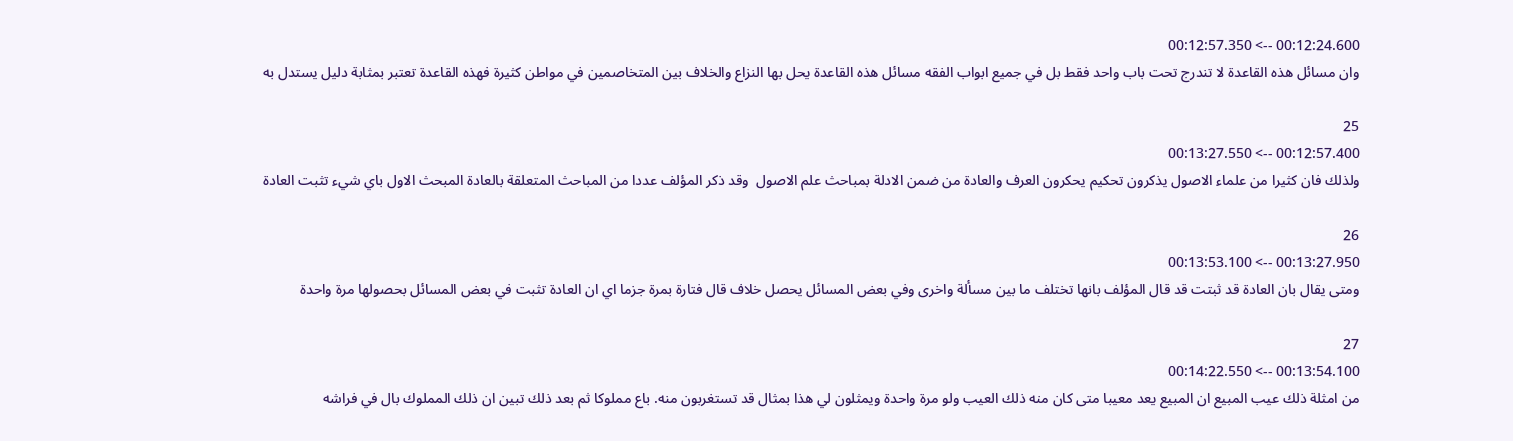00:12:24.600 --> 00:12:57.350
وان مسائل هذه القاعدة لا تندرج تحت باب واحد فقط بل في جميع ابواب الفقه مسائل هذه القاعدة يحل بها النزاع والخلاف بين المتخاصمين في مواطن كثيرة فهذه القاعدة تعتبر بمثابة دليل يستدل به

25
00:12:57.400 --> 00:13:27.550
ولذلك فان كثيرا من علماء الاصول يذكرون تحكيم يحكرون العرف والعادة من ضمن الادلة بمباحث علم الاصول  وقد ذكر المؤلف عددا من المباحث المتعلقة بالعادة المبحث الاول باي شيء تثبت العادة

26
00:13:27.950 --> 00:13:53.100
ومتى يقال بان العادة قد ثبتت قد قال المؤلف بانها تختلف ما بين مسألة واخرى وفي بعض المسائل يحصل خلاف قال فتارة بمرة جزما اي ان العادة تثبت في بعض المسائل بحصولها مرة واحدة

27
00:13:54.100 --> 00:14:22.550
من امثلة ذلك عيب المبيع ان المبيع يعد معيبا متى كان منه ذلك العيب ولو مرة واحدة ويمثلون لي هذا بمثال قد تستغربون منه. باع مملوكا ثم بعد ذلك تبين ان ذلك المملوك بال في فراشه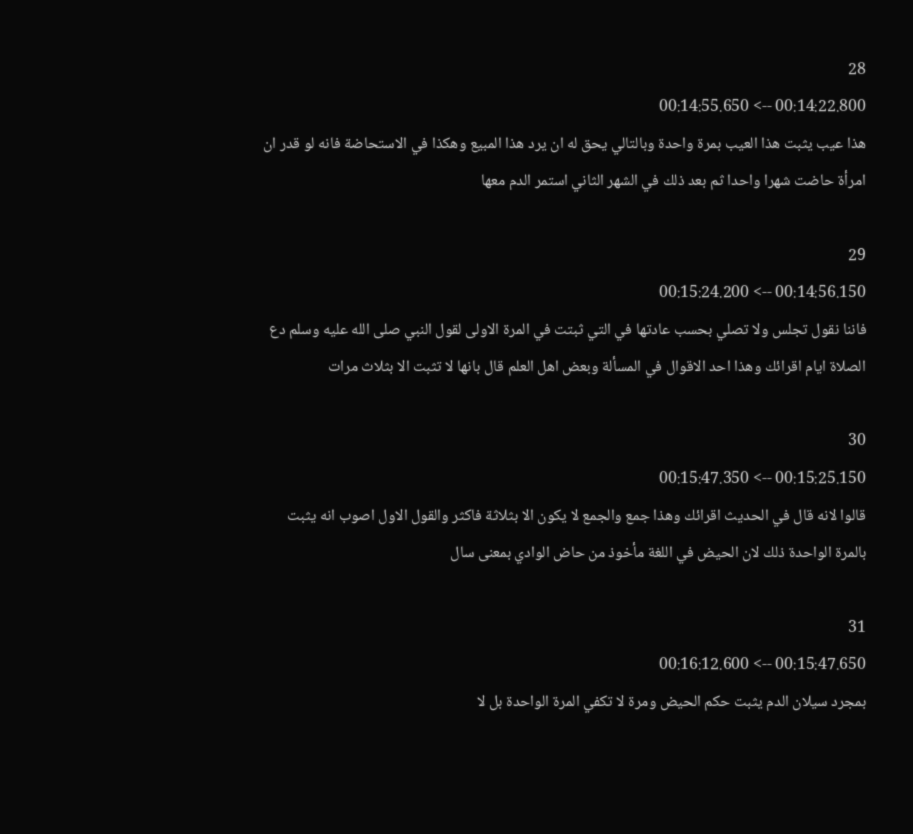28
00:14:22.800 --> 00:14:55.650
هذا عيب يثبت هذا العيب بمرة واحدة وبالتالي يحق له ان يرد هذا المبيع وهكذا في الاستحاضة فانه لو قدر ان امرأة حاضت شهرا واحدا ثم بعد ذلك في الشهر الثاني استمر الدم معها

29
00:14:56.150 --> 00:15:24.200
فاننا نقول تجلس ولا تصلي بحسب عادتها في التي ثبتت في المرة الاولى لقول النبي صلى الله عليه وسلم دع الصلاة ايام اقرائك وهذا احد الاقوال في المسألة وبعض اهل العلم قال بانها لا تثبت الا بثلاث مرات

30
00:15:25.150 --> 00:15:47.350
قالوا لانه قال في الحديث اقرائك وهذا جمع والجمع لا يكون الا بثلاثة فاكثر والقول الاول اصوب انه يثبت بالمرة الواحدة ذلك لان الحيض في اللغة مأخوذ من حاض الوادي بمعنى سال

31
00:15:47.650 --> 00:16:12.600
بمجرد سيلان الدم يثبت حكم الحيض ومرة لا تكفي المرة الواحدة بل لا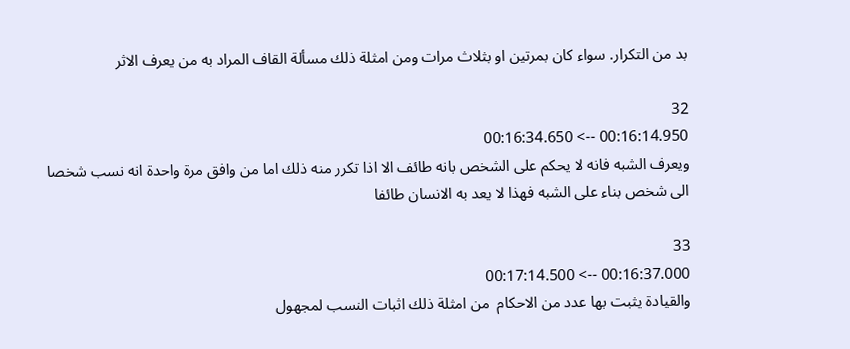بد من التكرار. سواء كان بمرتين او بثلاث مرات ومن امثلة ذلك مسألة القاف المراد به من يعرف الاثر

32
00:16:14.950 --> 00:16:34.650
ويعرف الشبه فانه لا يحكم على الشخص بانه طائف الا اذا تكرر منه ذلك اما من وافق مرة واحدة انه نسب شخصا الى شخص بناء على الشبه فهذا لا يعد به الانسان طائفا

33
00:16:37.000 --> 00:17:14.500
والقيادة يثبت بها عدد من الاحكام  من امثلة ذلك اثبات النسب لمجهول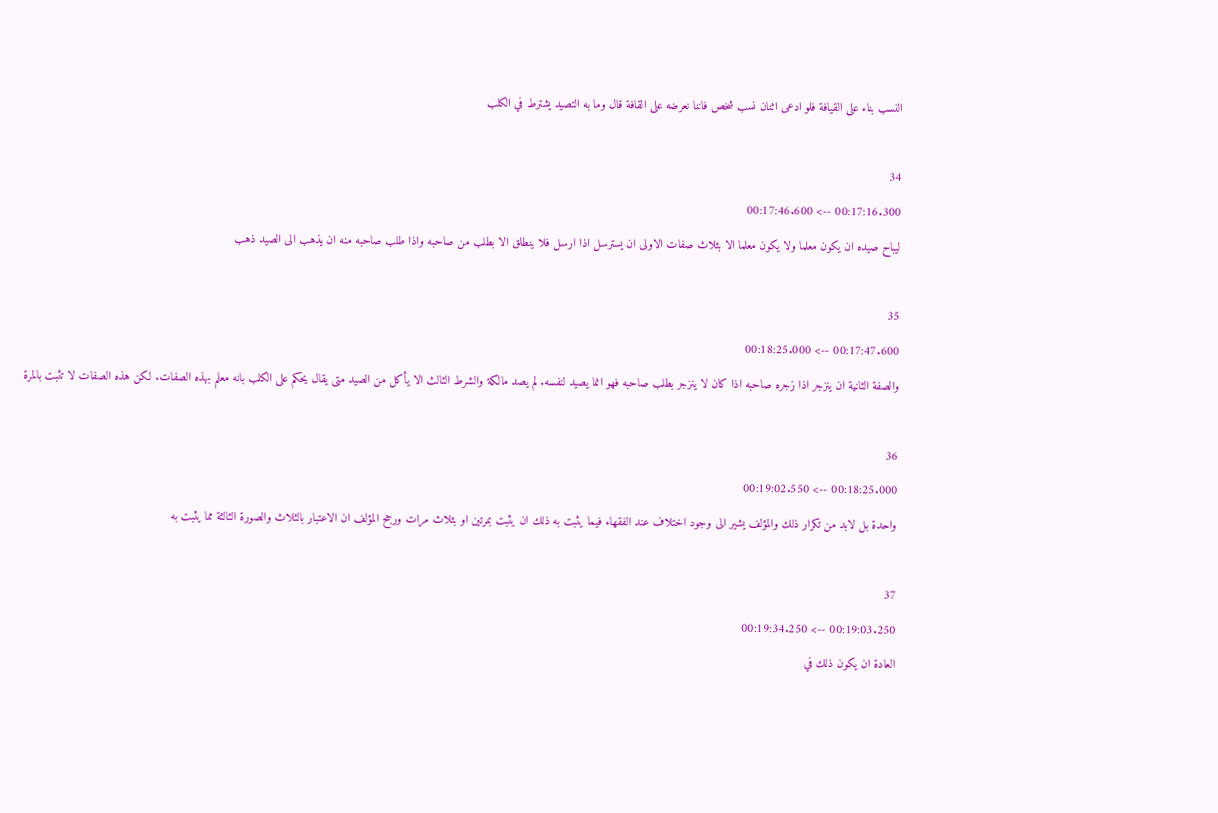النسب بناء على القيافة فلو ادعى اثنان نسب شخص فاننا نعرضه على القافة قال وما به التصيد يشترط في الكلب

34
00:17:16.300 --> 00:17:46.600
ليباح صيده ان يكون معلما ولا يكون معلما الا بثلاث صفات الاولى ان يسترسل اذا ارسل فلا ينطلق الا بطلب من صاحبه واذا طلب صاحبه منه ان يذهب الى الصيد ذهب

35
00:17:47.600 --> 00:18:25.000
والصفة الثانية ان ينزجر اذا زجره صاحبه اذا كان لا ينزجر بطلب صاحبه فهو انما يصيد لنفسه. لم يصد مالكة والشرط الثالث الا يأكل من الصيد متى يقال يحكم على الكلب بانه معلم بهذه الصفات. لكن هذه الصفات لا تثبت بالمرة

36
00:18:25.000 --> 00:19:02.550
واحدة بل لابد من تكرار ذلك والمؤلف يشير الى وجود اختلاف عند الفقهاء فيما يثبت به ذلك ان يثبت بمرتين او بثلاث مرات ورجح المؤلف ان الاعتبار بالثلاث والصورة الثالثة مما يثبت به

37
00:19:03.250 --> 00:19:34.250
العادة ان يكون ذلك في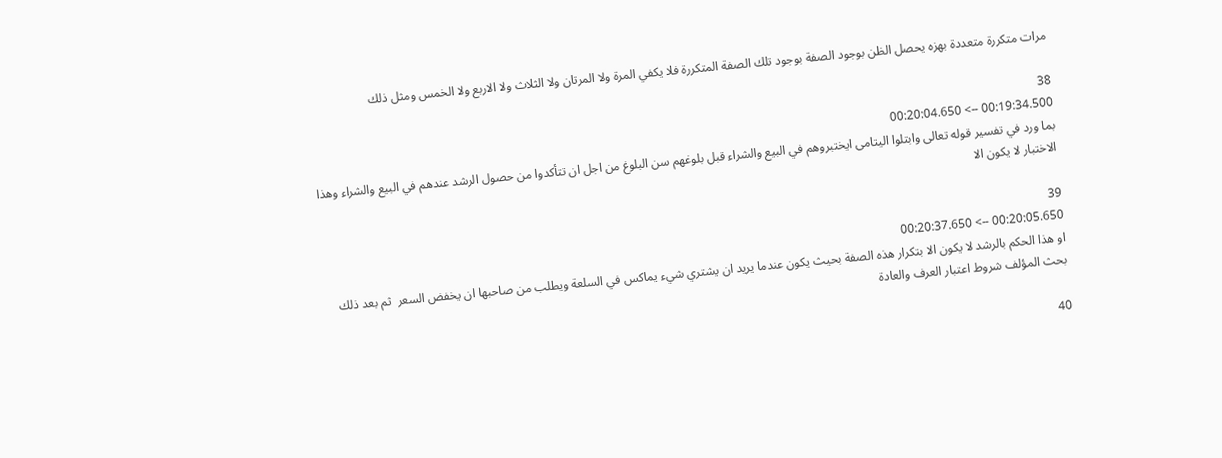مرات متكررة متعددة بهزه يحصل الظن بوجود الصفة بوجود تلك الصفة المتكررة فلا يكفي المرة ولا المرتان ولا الثلاث ولا الاربع ولا الخمس ومثل ذلك

38
00:19:34.500 --> 00:20:04.650
بما ورد في تفسير قوله تعالى وابتلوا اليتامى ايختبروهم في البيع والشراء قبل بلوغهم سن البلوغ من اجل ان تتأكدوا من حصول الرشد عندهم في البيع والشراء وهذا الاختبار لا يكون الا

39
00:20:05.650 --> 00:20:37.650
او هذا الحكم بالرشد لا يكون الا بتكرار هذه الصفة بحيث يكون عندما يريد ان يشتري شيء يماكس في السلعة ويطلب من صاحبها ان يخفض السعر  ثم بعد ذلك بحث المؤلف شروط اعتبار العرف والعادة

40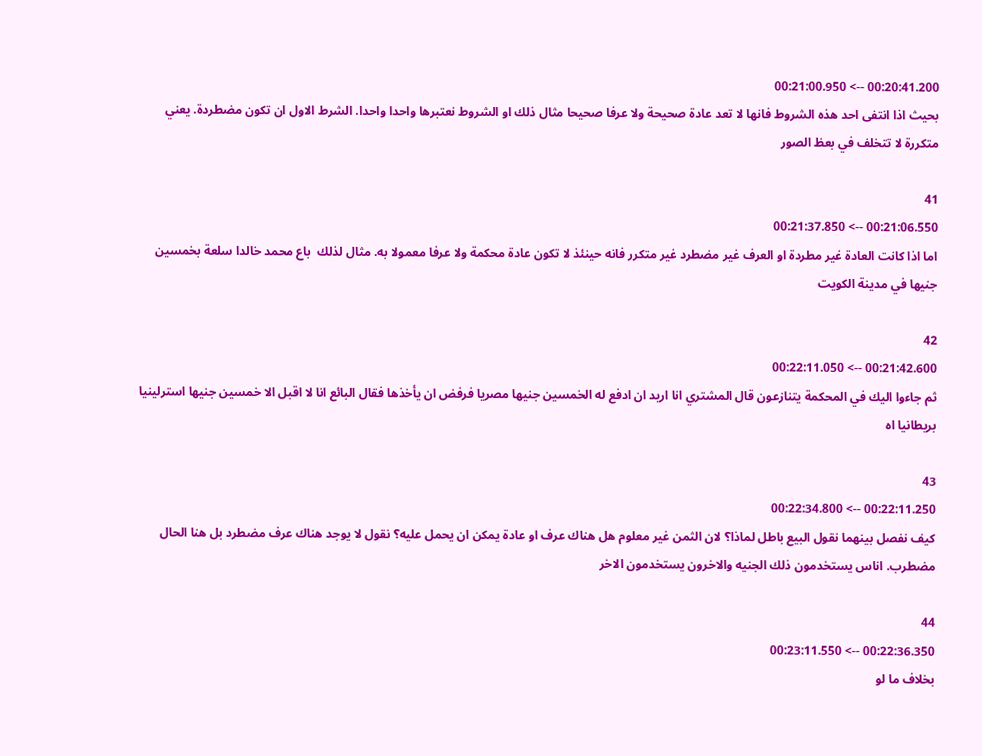00:20:41.200 --> 00:21:00.950
بحيث اذا انتفى احد هذه الشروط فانها لا تعد عادة صحيحة ولا عرفا صحيحا مثال ذلك او الشروط نعتبرها واحدا واحدا. الشرط الاول ان تكون مضطردة. يعني متكررة لا تتخلف في بعظ الصور

41
00:21:06.550 --> 00:21:37.850
اما اذا كانت العادة غير مطردة او العرف غير مضطرد غير متكرر فانه حينئذ لا تكون عادة محكمة ولا عرفا معمولا به. مثال لذلك  باع محمد خالدا سلعة بخمسين جنيها في مدينة الكويت

42
00:21:42.600 --> 00:22:11.050
ثم جاءوا اليك في المحكمة يتنازعون قال المشتري انا اريد ان ادفع له الخمسين جنيها مصريا فرفض ان يأخذها فقال البائع انا لا اقبل الا خمسين جنيها استرلينيا بريطانيا اه

43
00:22:11.250 --> 00:22:34.800
كيف نفصل بينهما نقول البيع باطل لماذا؟ لان الثمن غير معلوم هل هناك عرف او عادة يمكن ان يحمل عليه؟ نقول لا يوجد هناك عرف مضطرد بل هنا الحال مضطرب. اناس يستخدمون ذلك الجنيه والاخرون يستخدمون الاخر

44
00:22:36.350 --> 00:23:11.550
بخلاف ما لو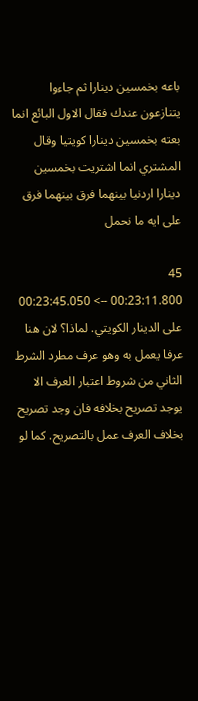باعه بخمسين دينارا ثم جاءوا يتنازعون عندك فقال الاول البائع انما بعته بخمسين دينارا كويتيا وقال المشتري انما اشتريت بخمسين دينارا اردنيا بينهما فرق بينهما فرق على ايه ما نحمل

45
00:23:11.800 --> 00:23:45.050
على الدينار الكويتي. لماذا؟ لان هنا عرفا يعمل به وهو عرف مطرد الشرط الثاني من شروط اعتبار العرف الا يوجد تصريح بخلافه فان وجد تصريح بخلاف العرف عمل بالتصريح. كما لو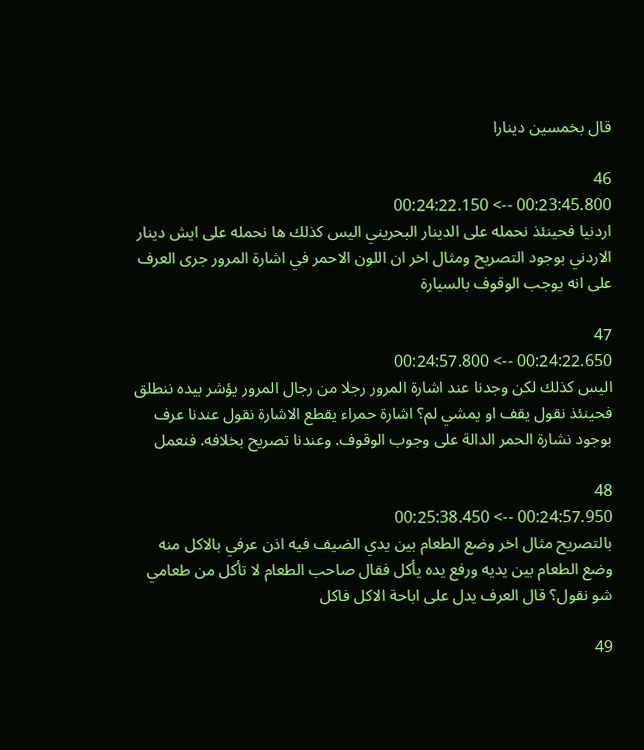قال بخمسين دينارا

46
00:23:45.800 --> 00:24:22.150
اردنيا فحينئذ نحمله على الدينار البحريني اليس كذلك ها نحمله على ايش دينار الاردني بوجود التصريح ومثال اخر ان اللون الاحمر في اشارة المرور جرى العرف على انه يوجب الوقوف بالسيارة

47
00:24:22.650 --> 00:24:57.800
اليس كذلك لكن وجدنا عند اشارة المرور رجلا من رجال المرور يؤشر بيده ننطلق فحينئذ نقول يقف او يمشي لم؟ اشارة حمراء يقطع الاشارة نقول عندنا عرف بوجود نشارة الحمر الدالة على وجوب الوقوف. وعندنا تصريح بخلافه. فنعمل

48
00:24:57.950 --> 00:25:38.450
بالتصريح مثال اخر وضع الطعام بين يدي الضيف فيه اذن عرفي بالاكل منه  وضع الطعام بين يديه ورفع يده يأكل فقال صاحب الطعام لا تأكل من طعامي شو نقول؟ قال العرف يدل على اباحة الاكل فاكل

49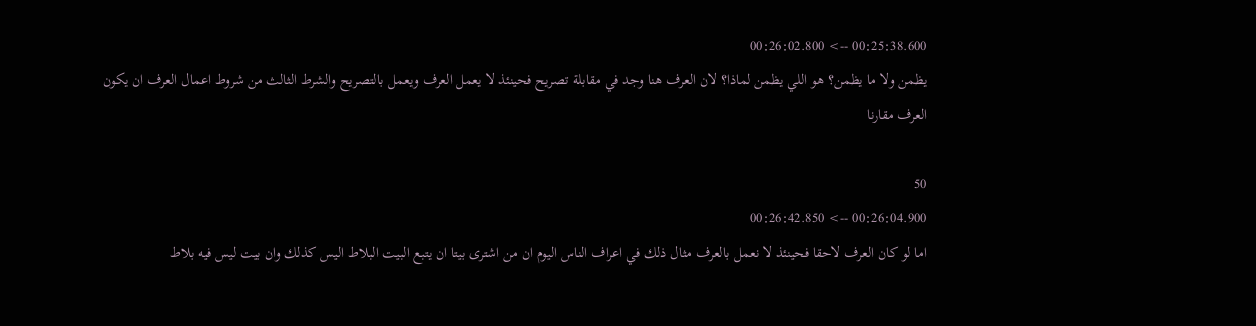00:25:38.600 --> 00:26:02.800
يظمن ولا ما يظمن؟ هو اللي يظمن لماذا؟ لان العرف هنا وجد في مقابلة تصريح فحينئذ لا يعمل العرف ويعمل بالتصريح والشرط الثالث من شروط اعمال العرف ان يكون العرف مقارنا

50
00:26:04.900 --> 00:26:42.850
اما لو كان العرف لاحقا فحينئذ لا نعمل بالعرف مثال ذلك في اعراف الناس اليوم ان من اشترى بيتا ان يتبع البيت البلاط اليس كذلك وان بيت ليس فيه بلاط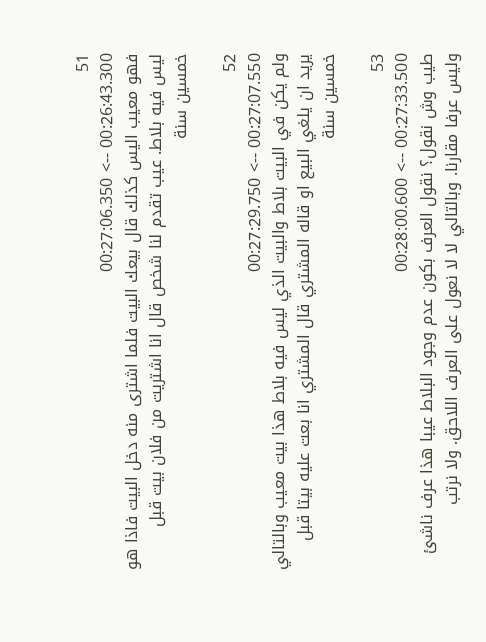51
00:26:43.300 --> 00:27:06.350
فهو معيب اليس كذلك قال بيعك البيت فلما اشترى منه دخل البيت فاذا هو ليس فيه بلاط. عيب تقدم لنا شخص قال انا اشتريت من فلان بيت قبل خمسين سنة

52
00:27:07.550 --> 00:27:29.750
ولم يكن في البيت بلاط والبيت الذي ليس فيه بلاط هذا بيت معيب وبالتالي يريد ان يلغي البيع او قاله المشتري قال المشتري انا بعت عليه بيتا قبل خمسين سنة

53
00:27:33.500 --> 00:28:00.600
طيب وش نقول؟ نقول العرف بكون عدم وجود البلاط عيبا هذا عرف ناشئ وليس عرفا مقارنا. وبالتالي لا لا نعول على العرف اللاحق. ولا نرتب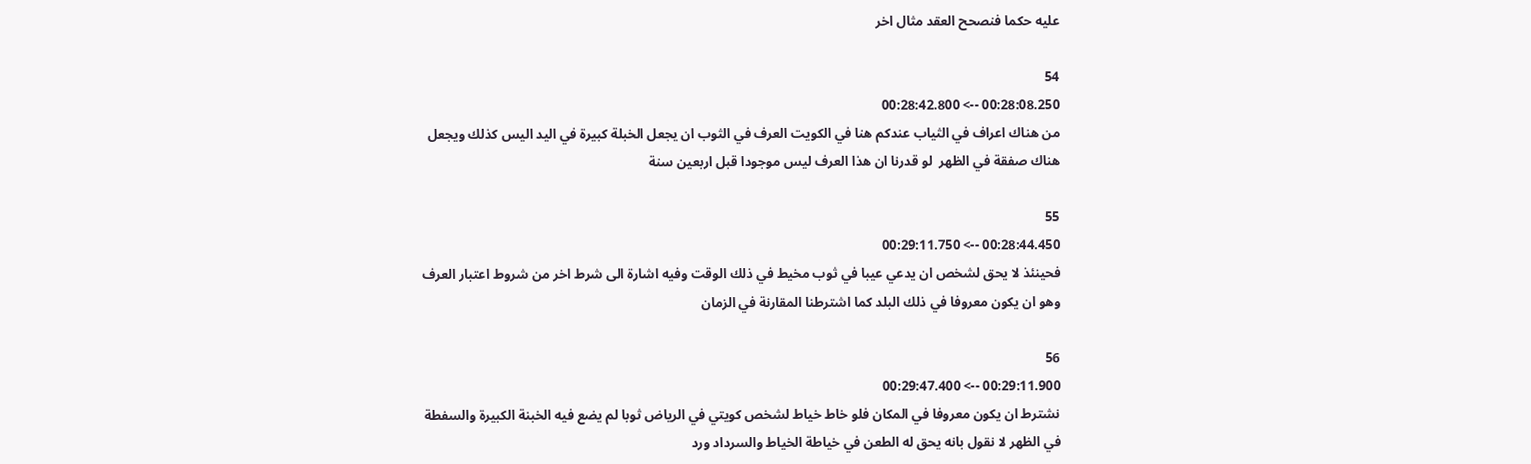عليه حكما فنصحح العقد مثال اخر

54
00:28:08.250 --> 00:28:42.800
من هناك اعراف في الثياب عندكم هنا في الكويت العرف في الثوب ان يجعل الخبلة كبيرة في اليد اليس كذلك ويجعل هناك صفقة في الظهر  لو قدرنا ان هذا العرف ليس موجودا قبل اربعين سنة

55
00:28:44.450 --> 00:29:11.750
فحينئذ لا يحق لشخص ان يدعي عيبا في ثوب مخيط في ذلك الوقت وفيه اشارة الى شرط اخر من شروط اعتبار العرف وهو ان يكون معروفا في ذلك البلد كما اشترطنا المقارنة في الزمان

56
00:29:11.900 --> 00:29:47.400
نشترط ان يكون معروفا في المكان فلو خاط خياط لشخص كويتي في الرياض ثوبا لم يضع فيه الخبنة الكبيرة والسفطة في الظهر لا نقول بانه يحق له الطعن في خياطة الخياط والسرداد ورد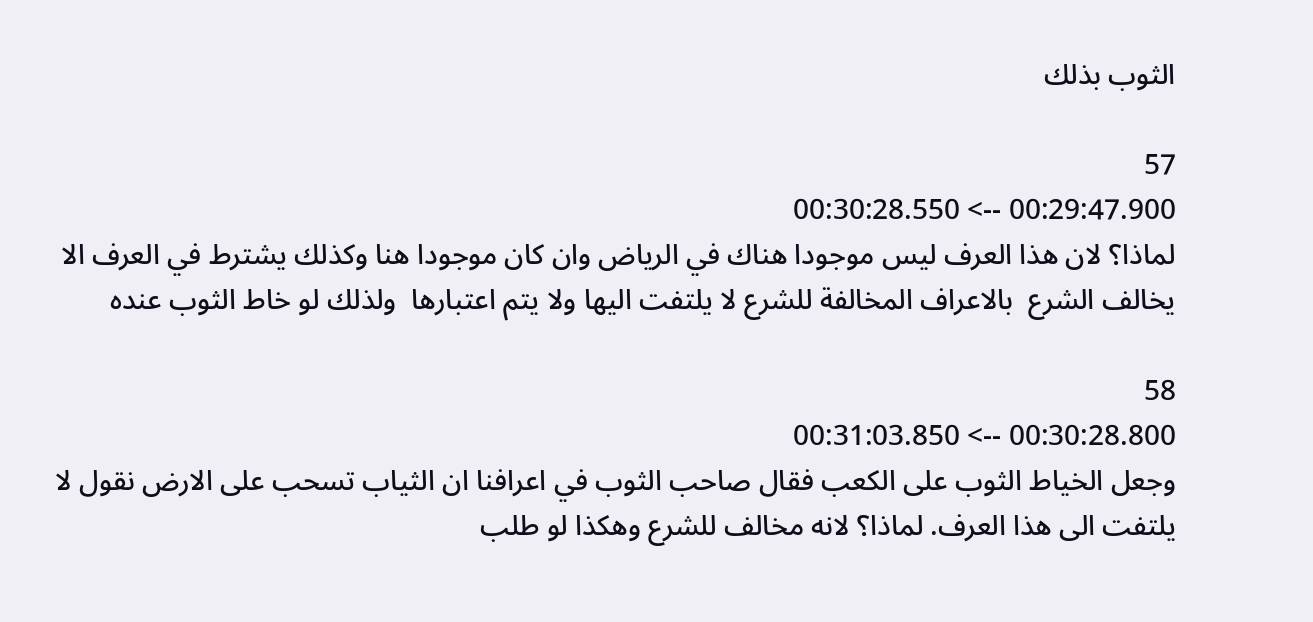الثوب بذلك

57
00:29:47.900 --> 00:30:28.550
لماذا؟ لان هذا العرف ليس موجودا هناك في الرياض وان كان موجودا هنا وكذلك يشترط في العرف الا يخالف الشرع  بالاعراف المخالفة للشرع لا يلتفت اليها ولا يتم اعتبارها  ولذلك لو خاط الثوب عنده

58
00:30:28.800 --> 00:31:03.850
وجعل الخياط الثوب على الكعب فقال صاحب الثوب في اعرافنا ان الثياب تسحب على الارض نقول لا يلتفت الى هذا العرف. لماذا؟ لانه مخالف للشرع وهكذا لو طلب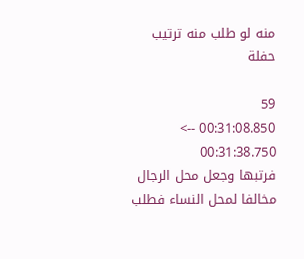منه لو طلب منه ترتيب حفلة

59
00:31:08.850 --> 00:31:38.750
فرتبها وجعل محل الرجال مخالفا لمحل النساء فطلب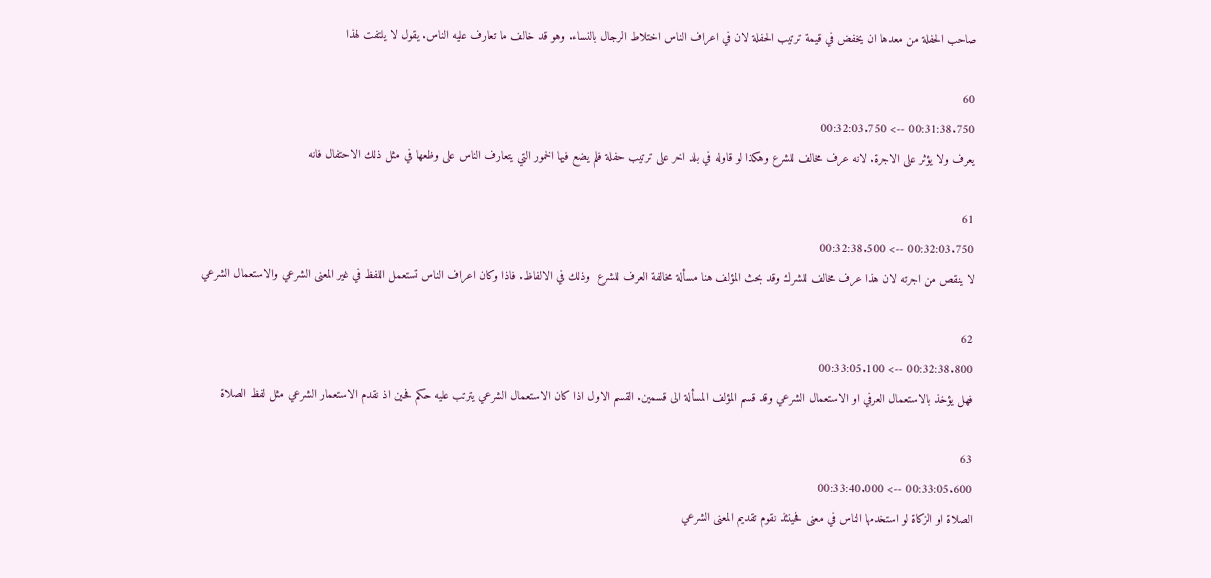صاحب الحفلة من معدها ان يخفض في قيمة ترتيب الحفلة لان في اعراف الناس اختلاط الرجال بالنساء. وهو قد خالف ما تعارف عليه الناس. يقول لا يلتفت لهذا

60
00:31:38.750 --> 00:32:03.750
يعرف ولا يؤثر على الاجرة. لانه عرف مخالف للشرع وهكذا لو قاوله في بلد اخر على ترتيب حفلة فلم يضع فيها الخمور التي يتعارف الناس على وظعها في مثل ذلك الاحتفال فانه

61
00:32:03.750 --> 00:32:38.500
لا ينقص من اجرته لان هذا عرف مخالف للشرك وقد بحث المؤلف هنا مسألة مخالفة العرف للشرع  وذلك في الالفاظ. فاذا وكان اعراف الناس تستعمل اللفظ في غير المعنى الشرعي والاستعمال الشرعي

62
00:32:38.800 --> 00:33:05.100
فهل يؤخذ بالاستعمال العرفي او الاستعمال الشرعي وقد قسم المؤلف المسألة الى قسمين. القسم الاول اذا كان الاستعمال الشرعي يترتب عليه حكم فحين اذ نقدم الاستعمار الشرعي مثل لفظ الصلاة

63
00:33:05.600 --> 00:33:40.000
الصلاة او الزكاة لو استخدمها الناس في معنى فحينئذ نقوم تقديم المعنى الشرعي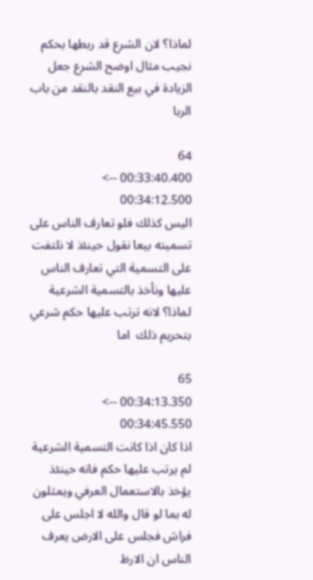لماذا؟ لان الشرع قد ربطها بحكم نجيب مثال اوضح الشرع جعل الزيادة في بيع النقد بالنقد من باب الربا

64
00:33:40.400 --> 00:34:12.500
اليس كذلك فلو تعارف الناس على تسميته بيعا نقول حينئذ لا نلتفت على التسمية التي تعارف الناس عليها ونأخذ بالتسمية الشرعية لماذا؟ لانه ترتب عليها حكم شرعي بتحريم ذلك  اما

65
00:34:13.350 --> 00:34:45.550
اذا كان اذا كانت التسمية الشرعية لم يرتب عليها حكم فانه حينئذ يؤخذ بالاستعمال العرفي ويمثلون له بما لو قال والله لا اجلس على فراش فجلس على الارض يعرف الناس ان الارظ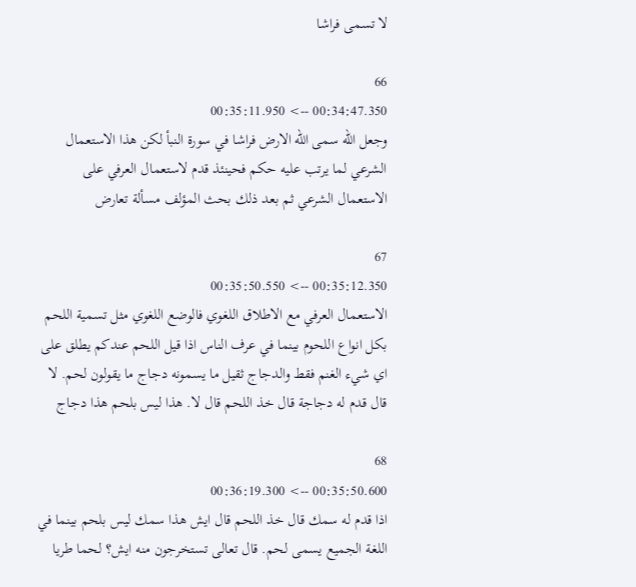لا تسمى فراشا

66
00:34:47.350 --> 00:35:11.950
وجعل الله سمى الله الارض فراشا في سورة النبأ لكن هذا الاستعمال الشرعي لما يرتب عليه حكم فحينئذ قدم لاستعمال العرفي على الاستعمال الشرعي ثم بعد ذلك بحث المؤلف مسألة تعارض

67
00:35:12.350 --> 00:35:50.550
الاستعمال العرفي مع الاطلاق اللغوي فالوضع اللغوي مثل تسمية اللحم بكل انواع اللحوم بينما في عرف الناس اذا قيل اللحم عندكم يطلق على اي شيء الغنم فقط والدجاج ثقيل ما يسمونه دجاج ما يقولون لحم. لا قال قدم له دجاجة قال خذ اللحم قال لا. هذا ليس بلحم هذا دجاج

68
00:35:50.600 --> 00:36:19.300
اذا قدم له سمك قال خذ اللحم قال ايش هذا سمك ليس بلحم بينما في اللغة الجميع يسمى لحم. قال تعالى تستخرجون منه ايش؟ لحما طريا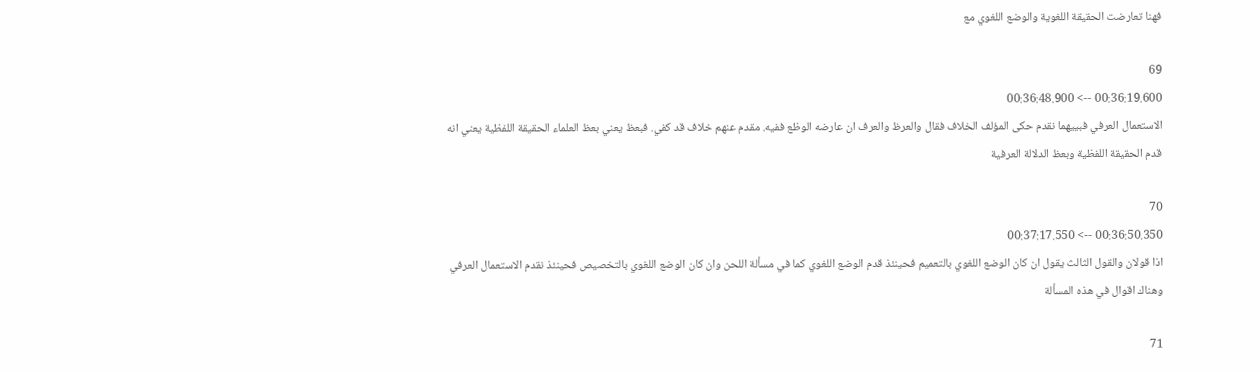فهنا تعارضت الحقيقة اللغوية والوضع اللغوي مع

69
00:36:19.600 --> 00:36:48.900
الاستعمال العرفي فبييهما نقدم حكى المؤلف الخلاف فقال والعرظ والعرف ان عارضه الوظع ففيه. مقدم عنهم خلاف قد كفي. فبعظ يعني بعظ العلماء الحقيقة اللفظية يعني انه قدم الحقيقة اللفظية وبعظ الدلالة العرفية

70
00:36:50.350 --> 00:37:17.550
اذا قولان والقول الثالث يقول ان كان الوضع اللغوي بالتعميم فحينئذ قدم الوضع اللغوي كما في مسألة اللحن وان كان الوضع اللغوي بالتخصيص فحينئذ نقدم الاستعمال العرفي وهناك اقوال في هذه المسألة

71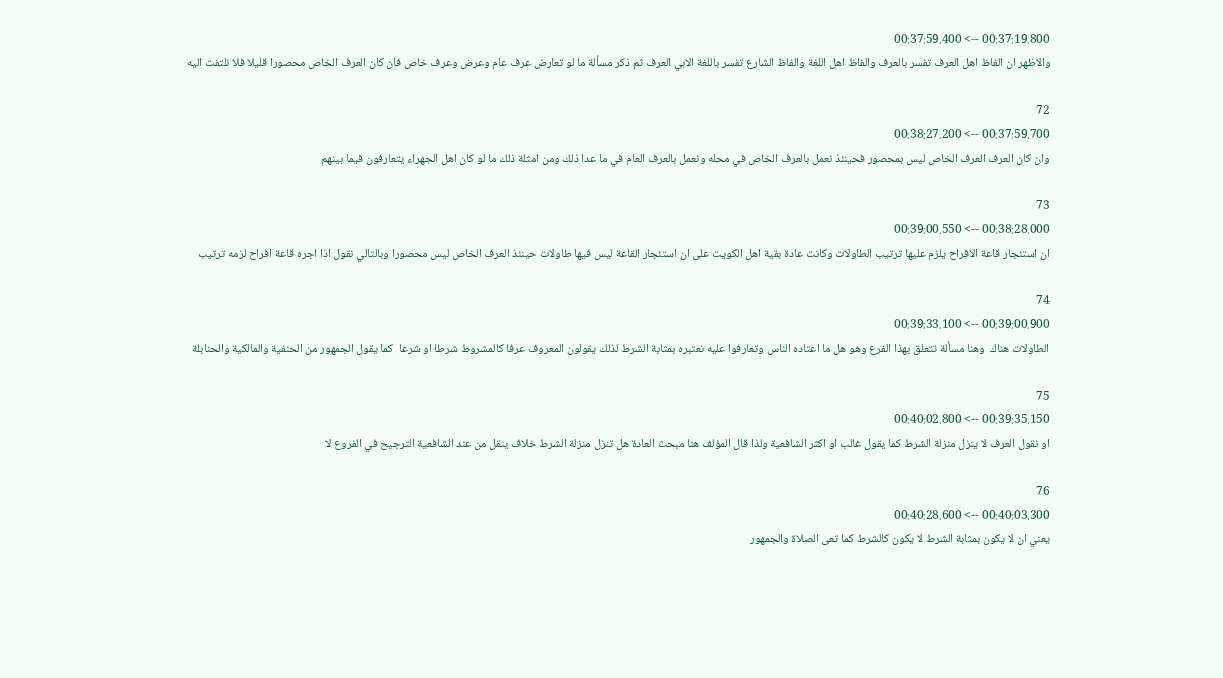00:37:19.800 --> 00:37:59.400
والاظهر ان الفاظ اهل العرف تفسر بالعرف والفاظ اهل اللغة والفاظ الشارع تفسر باللغة الابي العرف ثم ذكر مسألة ما لو تعارض عرف عام وعرض وعرف خاص فان كان العرف الخاص محصورا قليلا فلا نلتفت اليه

72
00:37:59.700 --> 00:38:27.200
وان كان العرف العرف الخاص ليس بمحصور فحينئذ نعمل بالعرف الخاص في محله ونعمل بالعرف العام في ما عدا ذلك ومن امثلة ذلك ما لو كان اهل الجهراء يتعارفون فيما بينهم

73
00:38:28.000 --> 00:39:00.550
ان استئجار قاعة الافراح يلزم عليها ترتيب الطاولات وكانت عادة بقية اهل الكويت على ان استئجار القاعة ليس فيها طاولات حينئذ العرف الخاص ليس محصورا وبالتالي نقول اذا اجره قاعة افراح لزمه ترتيب

74
00:39:00.900 --> 00:39:33.100
الطاولات هناك  وهنا مسألة تتعلق بهذا الفرع وهو هل ما اعتاده الناس وتعارفوا عليه نعتبره بمثابة الشرط لذلك يقولون المعروف عرفا كالمشروط شرطا او شرعا  كما يقول الجمهور من الحنفية والمالكية والحنابلة

75
00:39:35.150 --> 00:40:02.800
او نقول العرف لا ينزل منزلة الشرط كما يقول غالب او اكثر الشافعية ولذا قال المؤلف هنا مبحث العادة هل تنزل منزلة الشرط خلاف ينقل من عند الشافعية الترجيح في الفروع لا

76
00:40:03.300 --> 00:40:28.600
يعني ان لا يكون بمثابة الشرط لا يكون كالشرط كما تعى الصلاة والجمهور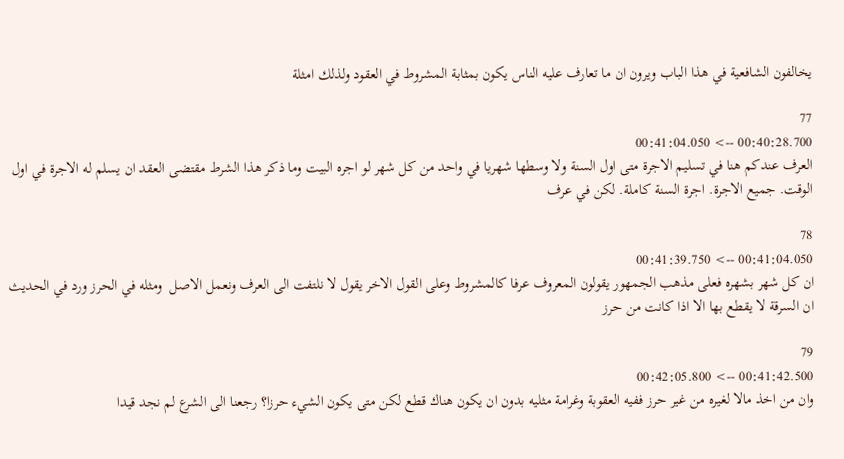يخالفون الشافعية في هذا الباب ويرون ان ما تعارف عليه الناس يكون بمثابة المشروط في العقود ولذلك امثلة

77
00:40:28.700 --> 00:41:04.050
العرف عندكم هنا في تسليم الاجرة متى اول السنة ولا وسطها شهريا في واحد من كل شهر لو اجره البيت وما ذكر هذا الشرط مقتضى العقد ان يسلم له الاجرة في اول الوقت. جميع الاجرة. اجرة السنة كاملة. لكن في عرف

78
00:41:04.050 --> 00:41:39.750
ان كل شهر بشهره فعلى مذهب الجمهور يقولون المعروف عرفا كالمشروط وعلى القول الاخر يقول لا نلتفت الى العرف ونعمل الاصل  ومثله في الحرز ورد في الحديث ان السرقة لا يقطع بها الا اذا كانت من حرز

79
00:41:42.500 --> 00:42:05.800
وان من اخذ مالا لغيره من غير حرز ففيه العقوبة وغرامة مثليه بدون ان يكون هناك قطع لكن متى يكون الشيء حرزا؟ رجعنا الى الشرع لم نجد قيدا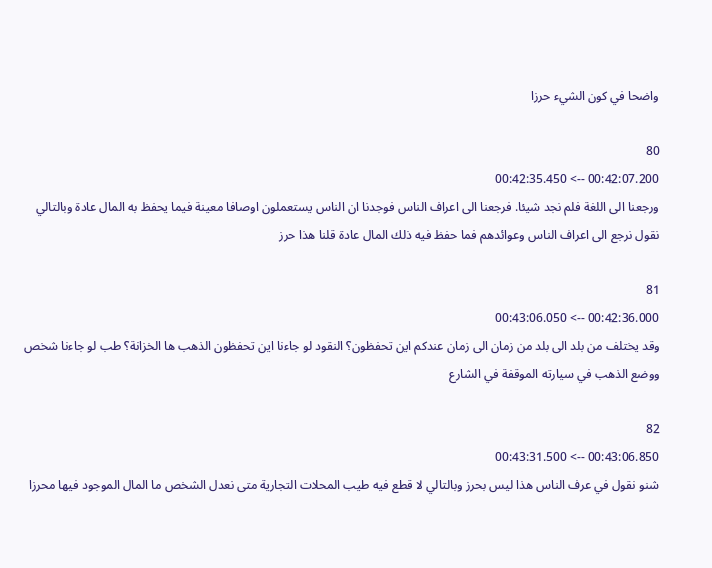واضحا في كون الشيء حرزا

80
00:42:07.200 --> 00:42:35.450
ورجعنا الى اللغة فلم نجد شيئا. فرجعنا الى اعراف الناس فوجدنا ان الناس يستعملون اوصافا معينة فيما يحفظ به المال عادة وبالتالي نقول نرجع الى اعراف الناس وعوائدهم فما حفظ فيه ذلك المال عادة قلنا هذا حرز

81
00:42:36.000 --> 00:43:06.050
وقد يختلف من بلد الى بلد من زمان الى زمان عندكم اين تحفظون؟ النقود لو جاءنا اين تحفظون الذهب ها الخزانة؟ طب لو جاءنا شخص ووضع الذهب في سيارته الموقفة في الشارع

82
00:43:06.850 --> 00:43:31.500
شنو نقول في عرف الناس هذا ليس بحرز وبالتالي لا قطع فيه طيب المحلات التجارية متى نعدل الشخص ما المال الموجود فيها محرزا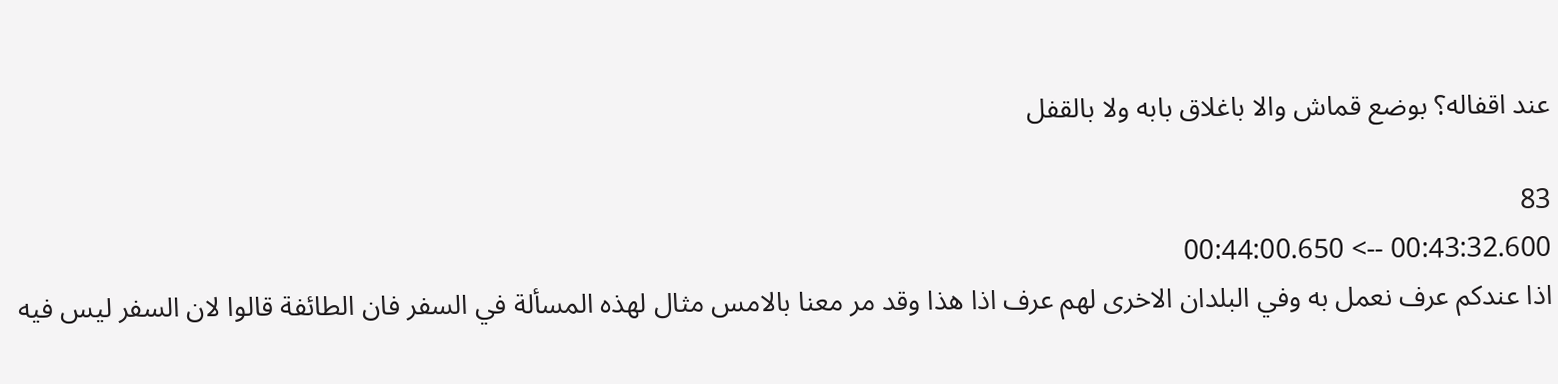عند اقفاله؟ بوضع قماش والا باغلاق بابه ولا بالقفل

83
00:43:32.600 --> 00:44:00.650
اذا عندكم عرف نعمل به وفي البلدان الاخرى لهم عرف اذا هذا وقد مر معنا بالامس مثال لهذه المسألة في السفر فان الطائفة قالوا لان السفر ليس فيه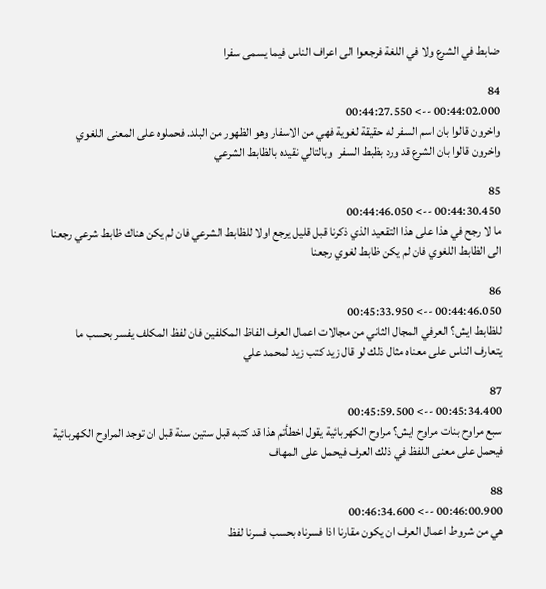ضابط في الشرع ولا في اللغة فرجعوا الى اعراف الناس فيما يسمى سفرا

84
00:44:02.000 --> 00:44:27.550
واخرون قالوا بان اسم السفر له حقيقة لغوية فهي من الاسفار وهو الظهور من البلد. فحملوه على المعنى اللغوي واخرون قالوا بان الشرع قد ورد بظبط السفر  وبالتالي نقيده بالظابط الشرعي

85
00:44:30.450 --> 00:44:46.050
ما لا رجح في هذا على هذا التقعيد الذي ذكرنا قبل قليل يرجع اولا للظابط الشرعي فان لم يكن هناك ظابط شرعي رجعنا الى الظابط اللغوي فان لم يكن ظابط لغوي رجعنا

86
00:44:46.050 --> 00:45:33.950
للظابط ايش؟ العرفي المجال الثاني من مجالات اعمال العرف الفاظ المكلفين فان لفظ المكلف يفسر بحسب ما يتعارف الناس على معناه مثال ذلك لو قال زيد كتب زيد لمحمد علي

87
00:45:34.400 --> 00:45:59.500
سبع مراوح بنات مراوح ايش؟ مراوح الكهربائية يقول اخطأتم هذا قد كتبه قبل ستين سنة قبل ان توجد المراوح الكهربائية فيحمل على معنى اللفظ في ذلك العرف فيحمل على المهاف

88
00:46:00.900 --> 00:46:34.600
هي من شروط اعمال العرف ان يكون مقارنا اذا فسرناه بحسب فسرنا لفظ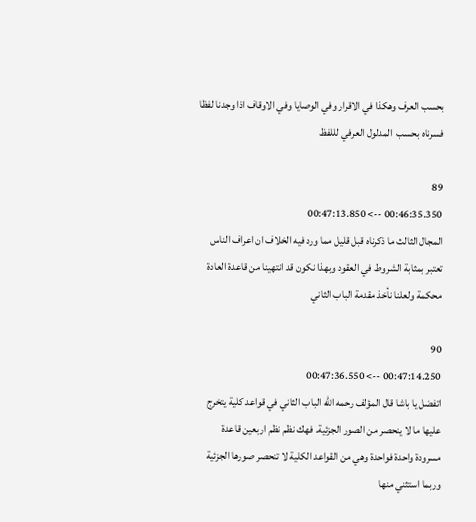بحسب العرف وهكذا في الاقرار وفي الوصايا وفي الاوقاف اذا وجدنا لفظا فسرناه بحسب  المدلول العرفي لللفظ

89
00:46:35.350 --> 00:47:13.850
المجال الثالث ما ذكرناه قبل قليل مما ورد فيه الخلاف ان اعراف الناس تعتبر بمثابة الشروط في العقود وبهذا نكون قد انتهينا من قاعدة العادة محكمة ولعلنا نأخذ مقدمة الباب الثاني

90
00:47:14.250 --> 00:47:36.550
اتفضل يا باشا قال المؤلف رحمه الله الباب الثاني في قواعد كلية يتخرج عليها ما لا ينحصر من الصور الجزئية. فهك نظم نظم اربعين قاعدة مسرودة واحدة فواحدة وهي من القواعد الكلية لا تنحصر صورها الجزئية وربما استثني منها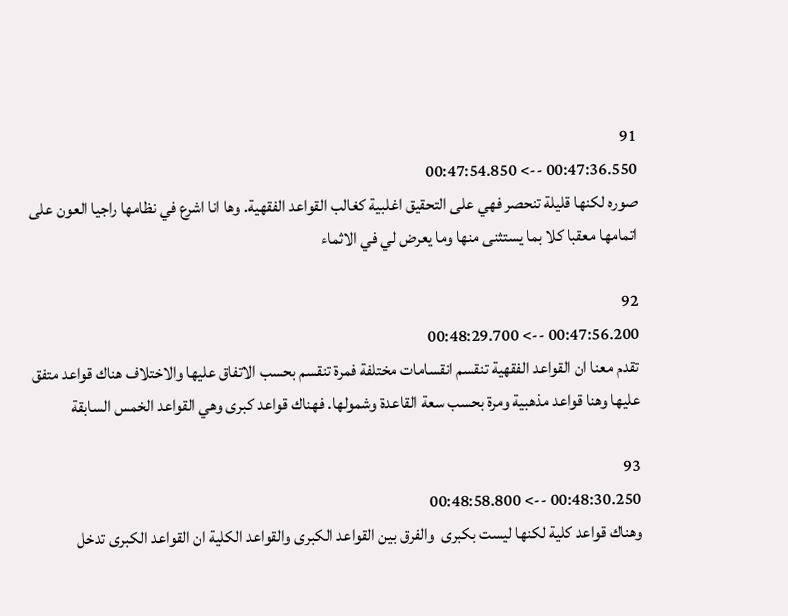91
00:47:36.550 --> 00:47:54.850
صوره لكنها قليلة تنحصر فهي على التحقيق اغلبية كغالب القواعد الفقهية. وها انا اشرع في نظامها راجيا العون على اتمامها معقبا كلا بما يستثنى منها وما يعرض لي في الاثماء

92
00:47:56.200 --> 00:48:29.700
تقدم معنا ان القواعد الفقهية تنقسم انقسامات مختلفة فمرة تنقسم بحسب الاتفاق عليها والاختلاف هناك قواعد متفق عليها وهنا قواعد مذهبية ومرة بحسب سعة القاعدة وشمولها. فهناك قواعد كبرى وهي القواعد الخمس السابقة

93
00:48:30.250 --> 00:48:58.800
وهناك قواعد كلية لكنها ليست بكبرى  والفرق بين القواعد الكبرى والقواعد الكلية ان القواعد الكبرى تدخل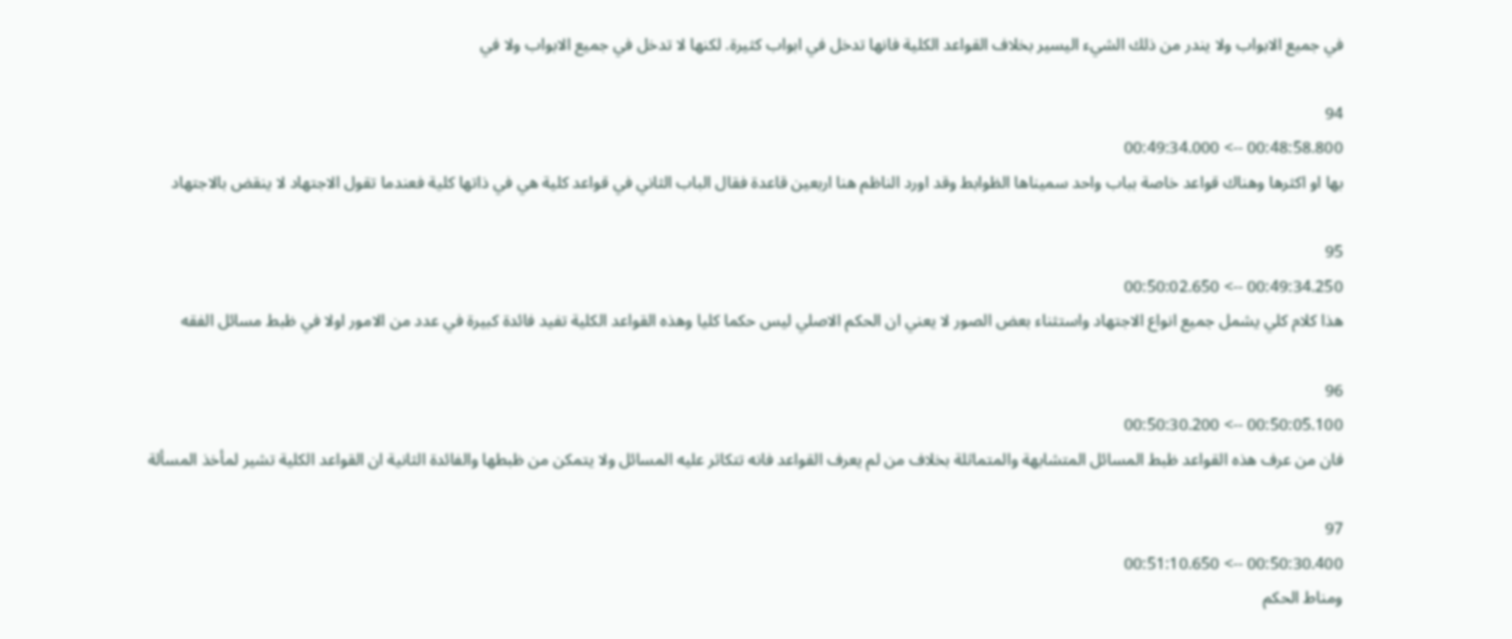في جميع الابواب ولا يندر من ذلك الشيء اليسير بخلاف القواعد الكلية فانها تدخل في ابواب كثيرة. لكنها لا تدخل في جميع الابواب ولا في

94
00:48:58.800 --> 00:49:34.000
بها او اكثرها وهناك قواعد خاصة بباب واحد سميناها الظوابط وقد اورد الناظم هنا اربعين قاعدة فقال الباب الثاني في قواعد كلية هي في ذاتها كلية فعندما تقول الاجتهاد لا ينقض بالاجتهاد

95
00:49:34.250 --> 00:50:02.650
هذا كلام كلي يشمل جميع انواع الاجتهاد واستثناء بعض الصور لا يعني ان الحكم الاصلي ليس حكما كليا وهذه القواعد الكلية تفيد فائدة كبيرة في عدد من الامور اولا في ظبط مسائل الفقه

96
00:50:05.100 --> 00:50:30.200
فان من عرف هذه القواعد ظبط المسائل المتشابهة والمتماثلة بخلاف من لم يعرف القواعد فانه تتكاثر عليه المسائل ولا يتمكن من ظبطها والفائدة الثانية ان القواعد الكلية تشير لمأخذ المسألة

97
00:50:30.400 --> 00:51:10.650
ومناط الحكم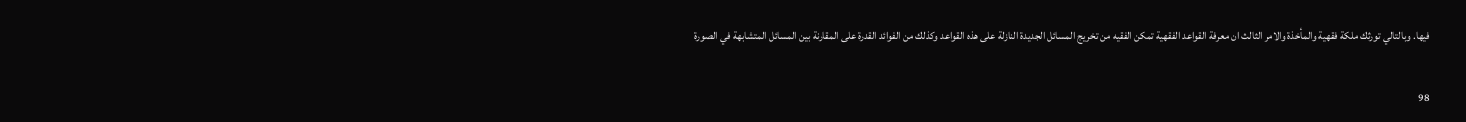فيها. وبالتالي تورثك ملكة فقهية والمأخذة والامر الثالث ان معرفة القواعد الفقهية تمكن الفقيه من تخريج المسائل الجديدة النازلة على هذه القواعد وكذلك من الفوائد القدرة على المقارنة بين المسائل المتشابهة في الصورة

98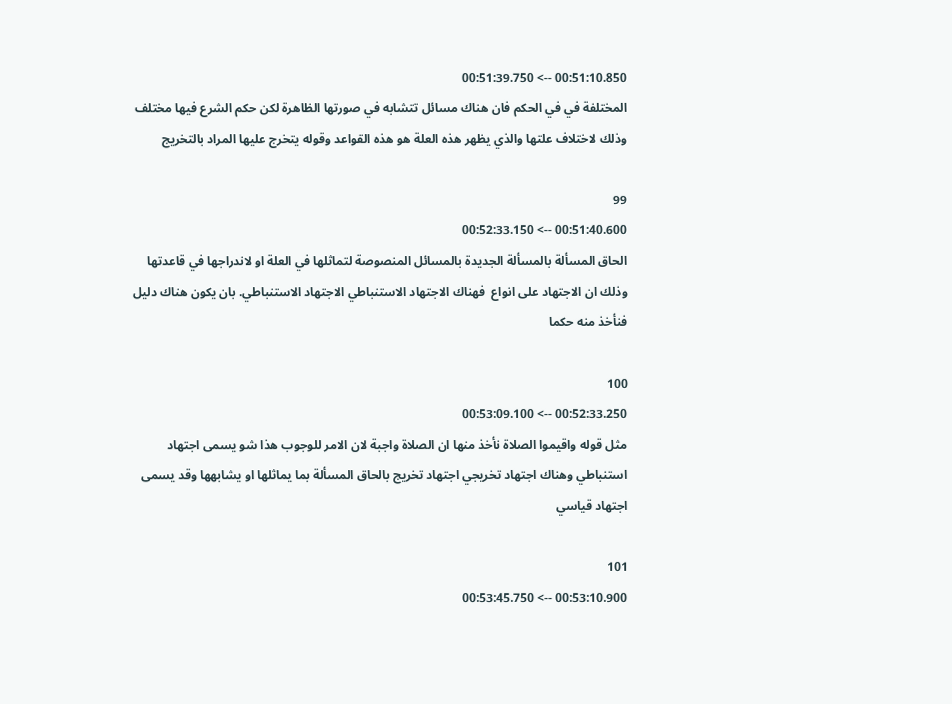00:51:10.850 --> 00:51:39.750
المختلفة في في الحكم فان هناك مسائل تتشابه في صورتها الظاهرة لكن حكم الشرع فيها مختلف وذلك لاختلاف علتها والذي يظهر هذه العلة هو هذه القواعد وقوله يتخرج عليها المراد بالتخريج

99
00:51:40.600 --> 00:52:33.150
الحاق المسألة بالمسألة الجديدة بالمسائل المنصوصة لتماثلها في العلة او لاندراجها في قاعدتها وذلك ان الاجتهاد على انواع  فهناك الاجتهاد الاستنباطي الاجتهاد الاستنباطي. بان يكون هناك دليل فنأخذ منه حكما

100
00:52:33.250 --> 00:53:09.100
مثل قوله واقيموا الصلاة نأخذ منها ان الصلاة واجبة لان الامر للوجوب هذا شو يسمى اجتهاد استنباطي وهناك اجتهاد تخريجي اجتهاد تخريج بالحاق المسألة بما يماثلها او يشابهها وقد يسمى اجتهاد قياسي

101
00:53:10.900 --> 00:53:45.750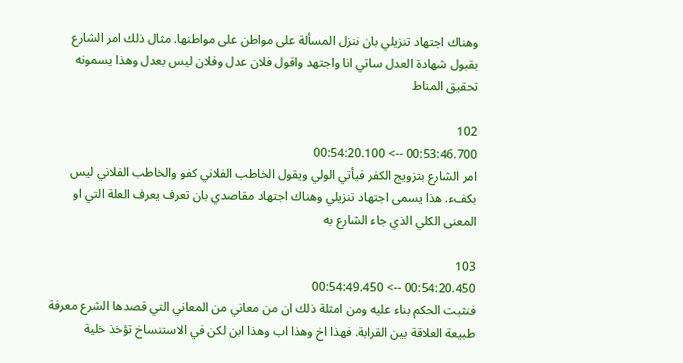وهناك اجتهاد تنزيلي بان ننزل المسألة على مواطن على مواطنها. مثال ذلك امر الشارع بقبول شهادة العدل ساتي انا واجتهد واقول فلان عدل وفلان ليس بعدل وهذا يسمونه تحقيق المناط

102
00:53:46.700 --> 00:54:20.100
امر الشارع بتزويج الكفر فيأتي الولي ويقول الخاطب الفلاني كفو والخاطب الفلاني ليس بكفء. هذا يسمى اجتهاد تنزيلي وهناك اجتهاد مقاصدي بان تعرف يعرف العلة التي او المعنى الكلي الذي جاء الشارع به

103
00:54:20.450 --> 00:54:49.450
فنثبت الحكم بناء عليه ومن امثلة ذلك ان من معاني من المعاني التي قصدها الشرع معرفة طبيعة العلاقة بين القرابة. فهذا اخ وهذا اب وهذا ابن لكن في الاستنساخ تؤخذ خلية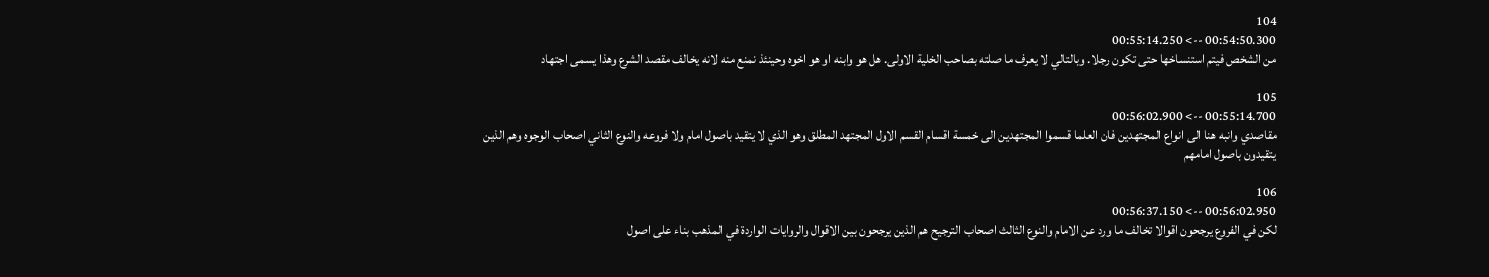104
00:54:50.300 --> 00:55:14.250
من الشخص فيتم استنساخها حتى تكون رجلا. وبالتالي لا يعرف ما صلته بصاحب الخلية الاولى. هل هو وابنه او هو اخوه وحينئذ نمنع منه لانه يخالف مقصد الشرع وهذا يسمى اجتهاد

105
00:55:14.700 --> 00:56:02.900
مقاصدي وانبه هنا الى انواع المجتهدين فان العلما قسموا المجتهدين الى خمسة اقسام القسم الاول المجتهد المطلق وهو الذي لا يتقيد باصول امام ولا فروعه والنوع الثاني اصحاب الوجوه وهم الذين يتقيدون باصول امامهم

106
00:56:02.950 --> 00:56:37.150
لكن في الفروع يرجحون اقوالا تخالف ما ورد عن الامام والنوع الثالث اصحاب الترجيح هم الذين يرجحون بين الاقوال والروايات الواردة في المذهب بناء على اصول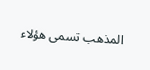المذهب تسمى هؤلاء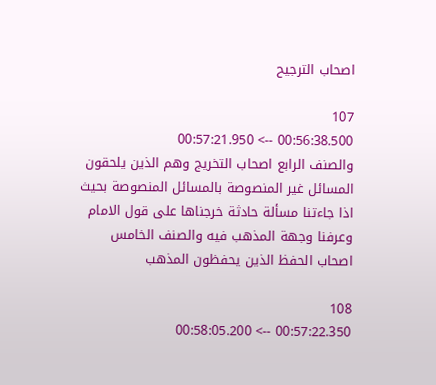اصحاب الترجيح

107
00:56:38.500 --> 00:57:21.950
والصنف الرابع اصحاب التخريج وهم الذين يلحقون المسائل غير المنصوصة بالمسائل المنصوصة بحيث اذا جاءتنا مسألة حادثة خرجناها على قول الامام وعرفنا وجهة المذهب فيه والصنف الخامس اصحاب الحفظ الذين يحفظون المذهب

108
00:57:22.350 --> 00:58:05.200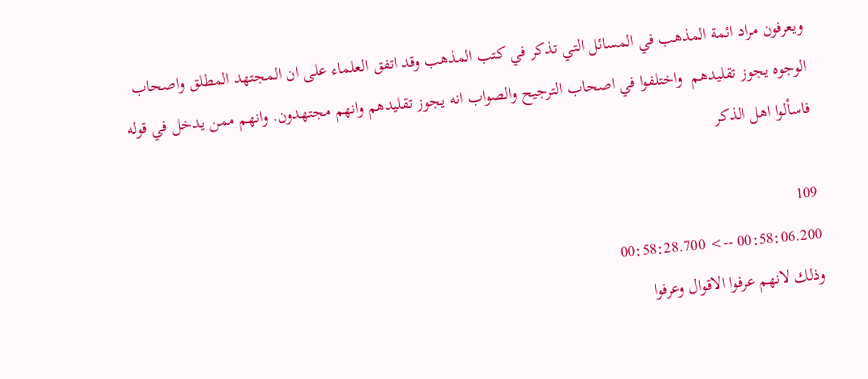ويعرفون مراد ائمة المذهب في المسائل التي تذكر في كتب المذهب وقد اتفق العلماء على ان المجتهد المطلق واصحاب الوجوه يجوز تقليدهم  واختلفوا في اصحاب الترجيح والصواب انه يجوز تقليدهم وانهم مجتهدون. وانهم ممن يدخل في قوله فاسألوا اهل الذكر

109
00:58:06.200 --> 00:58:28.700
وذلك لانهم عرفوا الاقوال وعرفوا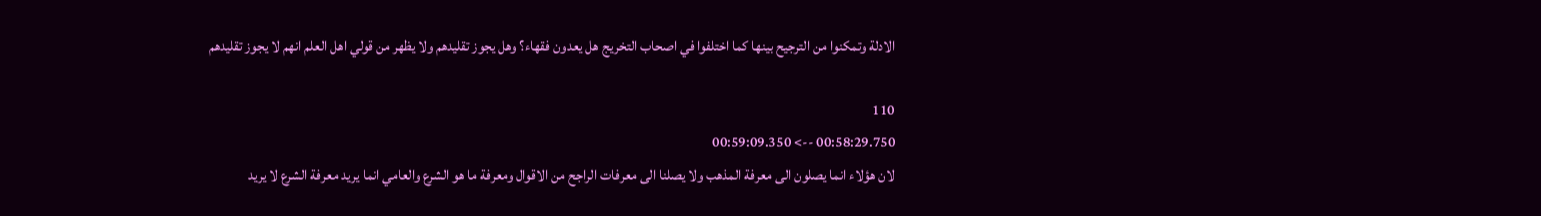الادلة وتمكنوا من الترجيح بينها كما اختلفوا في اصحاب التخريج هل يعدون فقهاء؟ وهل يجوز تقليدهم ولا يظهر من قولي اهل العلم انهم لا يجوز تقليدهم

110
00:58:29.750 --> 00:59:09.350
لان هؤلاء انما يصلون الى معرفة المذهب ولا يصلنا الى معرفات الراجح من الاقوال ومعرفة ما هو الشرع والعامي انما يريد معرفة الشرع لا يريد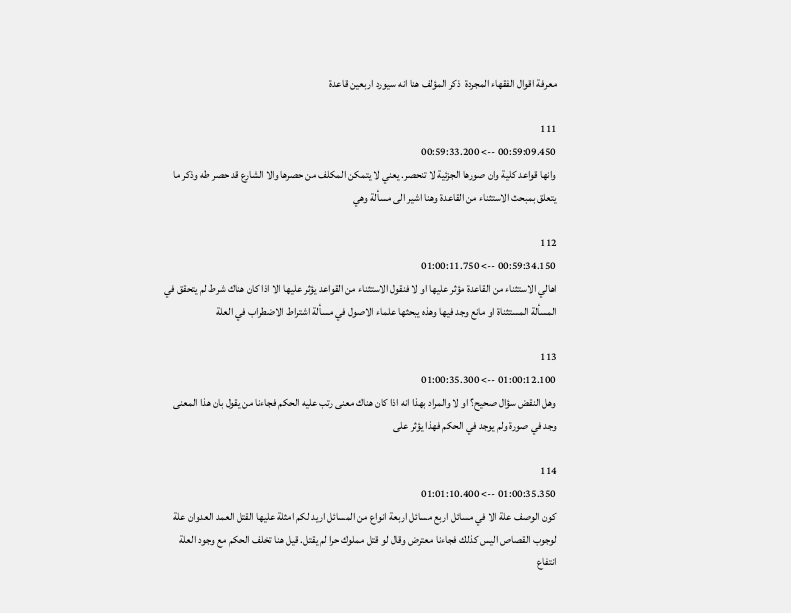معرفة اقوال الفقهاء المجردة  ذكر المؤلف هنا انه سيورد اربعين قاعدة

111
00:59:09.450 --> 00:59:33.200
وانها قواعد كلية وان صورها الجزئية لا تنحصر. يعني لا يتمكن المكلف من حصرها والا الشارع قد حصر طه وذكر ما يتعلق بمبحث الاستثناء من القاعدة وهنا اشير الى مسألة وهي

112
00:59:34.150 --> 01:00:11.750
اهالي الاستثناء من القاعدة مؤثر عليها او لا فنقول الاستثناء من القواعد يؤثر عليها الا اذا كان هناك شرط لم يتحقق في المسألة المستثناة او مانع وجد فيها وهذه يبحثها علماء الاصول في مسألة اشتراط الاضطراب في العلة

113
01:00:12.100 --> 01:00:35.300
وهل النقض سؤال صحيح؟ او لا والمراد بهذا انه اذا كان هناك معنى رتب عليه الحكم فجاءنا من يقول بان هذا المعنى وجد في صورة ولم يوجد في الحكم فهذا يؤثر على

114
01:00:35.350 --> 01:01:10.400
كون الوصف علة الا في مسائل اربع مسائل اربعة انواع من المسائل اريد لكم امثلة عليها القتل العمد العدوان علة لوجوب القصاص اليس كذلك فجاءنا معترض وقال لو قتل مملوك حرا لم يقتل. قيل هنا تخلف الحكم مع وجود العلة انتفاع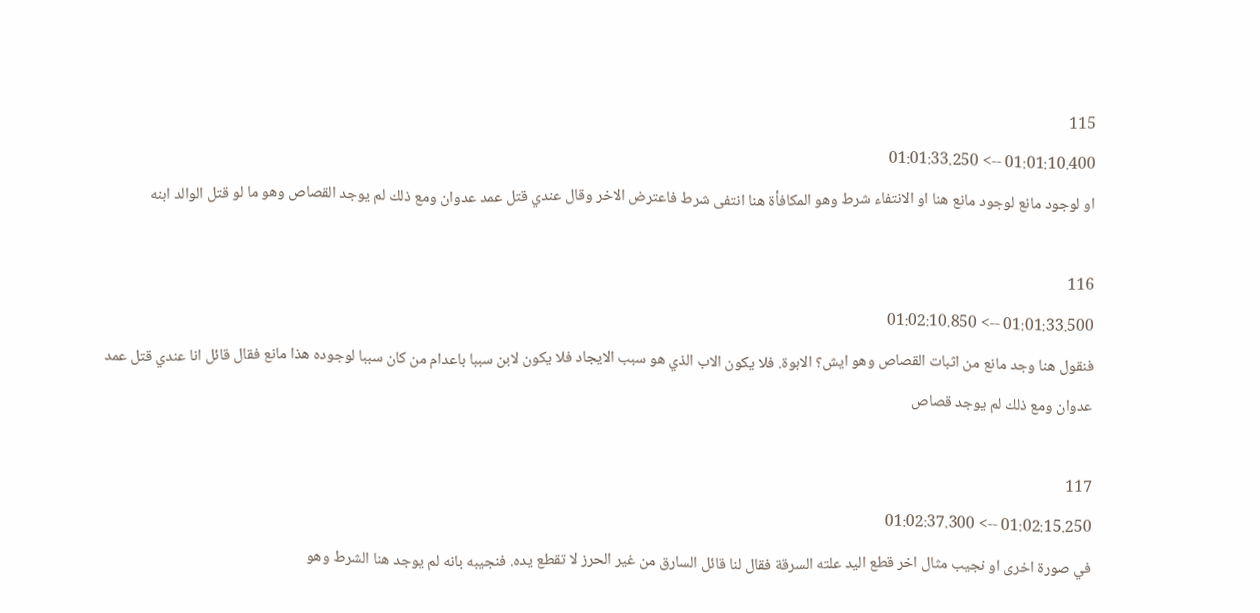115
01:01:10.400 --> 01:01:33.250
او لوجود مانع لوجود مانع هنا او الانتفاء شرط وهو المكافأة هنا انتفى شرط فاعترض الاخر وقال عندي قتل عمد عدوان ومع ذلك لم يوجد القصاص وهو ما لو قتل الوالد ابنه

116
01:01:33.500 --> 01:02:10.850
فنقول هنا وجد مانع من اثبات القصاص وهو ايش؟ الابوة. فلا يكون الاب الذي هو سبب الايجاد فلا يكون لابن سببا باعدام من كان سببا لوجوده هذا مانع فقال قائل انا عندي قتل عمد عدوان ومع ذلك لم يوجد قصاص

117
01:02:15.250 --> 01:02:37.300
في صورة اخرى او نجيب مثال اخر قطع اليد علته السرقة فقال لنا قائل السارق من غير الحرز لا تقطع يده. فنجيبه بانه لم يوجد هنا الشرط وهو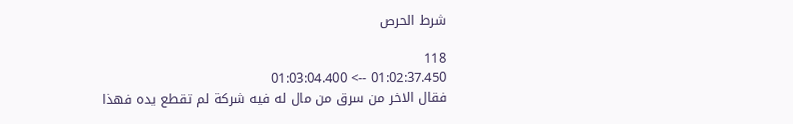شرط الحرص

118
01:02:37.450 --> 01:03:04.400
فقال الاخر من سرق من مال له فيه شركة لم تقطع يده فهذا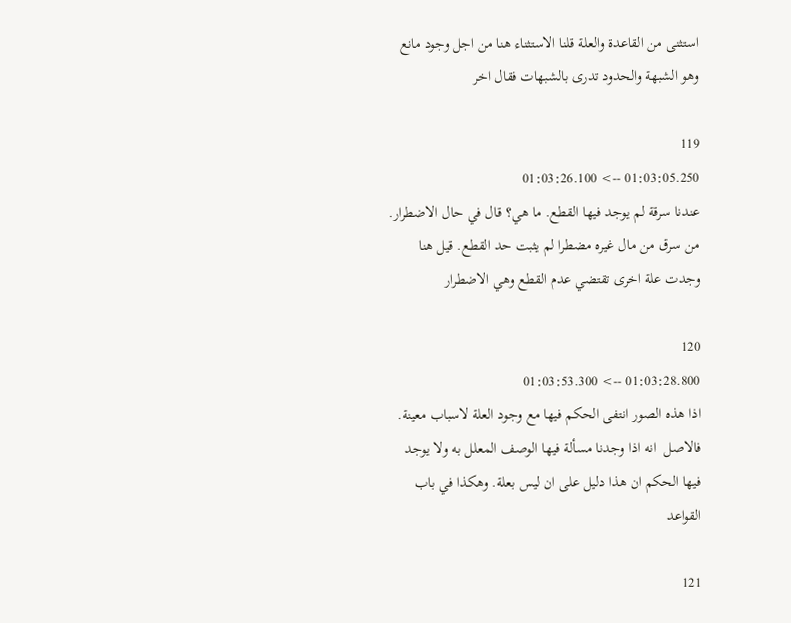استثنى من القاعدة والعلة قلنا الاستثناء هنا من اجل وجود مانع وهو الشبهة والحدود تدرى بالشبهات فقال اخر

119
01:03:05.250 --> 01:03:26.100
عندنا سرقة لم يوجد فيها القطع. ما هي؟ قال في حال الاضطرار. من سرق من مال غيره مضطرا لم يثبت حد القطع. قيل هنا وجدت علة اخرى تقتضي عدم القطع وهي الاضطرار

120
01:03:28.800 --> 01:03:53.300
اذا هذه الصور انتفى الحكم فيها مع وجود العلة لاسباب معينة. فالاصل  انه اذا وجدنا مسألة فيها الوصف المعلل به ولا يوجد فيها الحكم ان هذا دليل على ان ليس بعلة. وهكذا في باب القواعد

121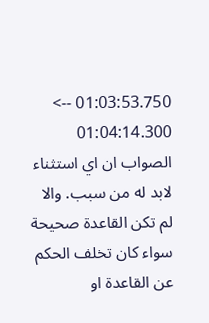01:03:53.750 --> 01:04:14.300
الصواب ان اي استثناء لابد له من سبب. والا لم تكن القاعدة صحيحة سواء كان تخلف الحكم عن القاعدة او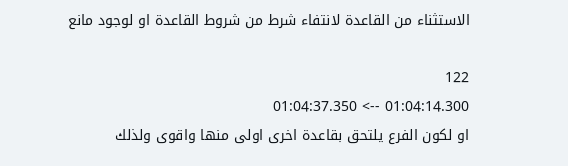الاستثناء من القاعدة لانتفاء شرط من شروط القاعدة او لوجود مانع

122
01:04:14.300 --> 01:04:37.350
او لكون الفرع يلتحق بقاعدة اخرى اولى منها واقوى ولذلك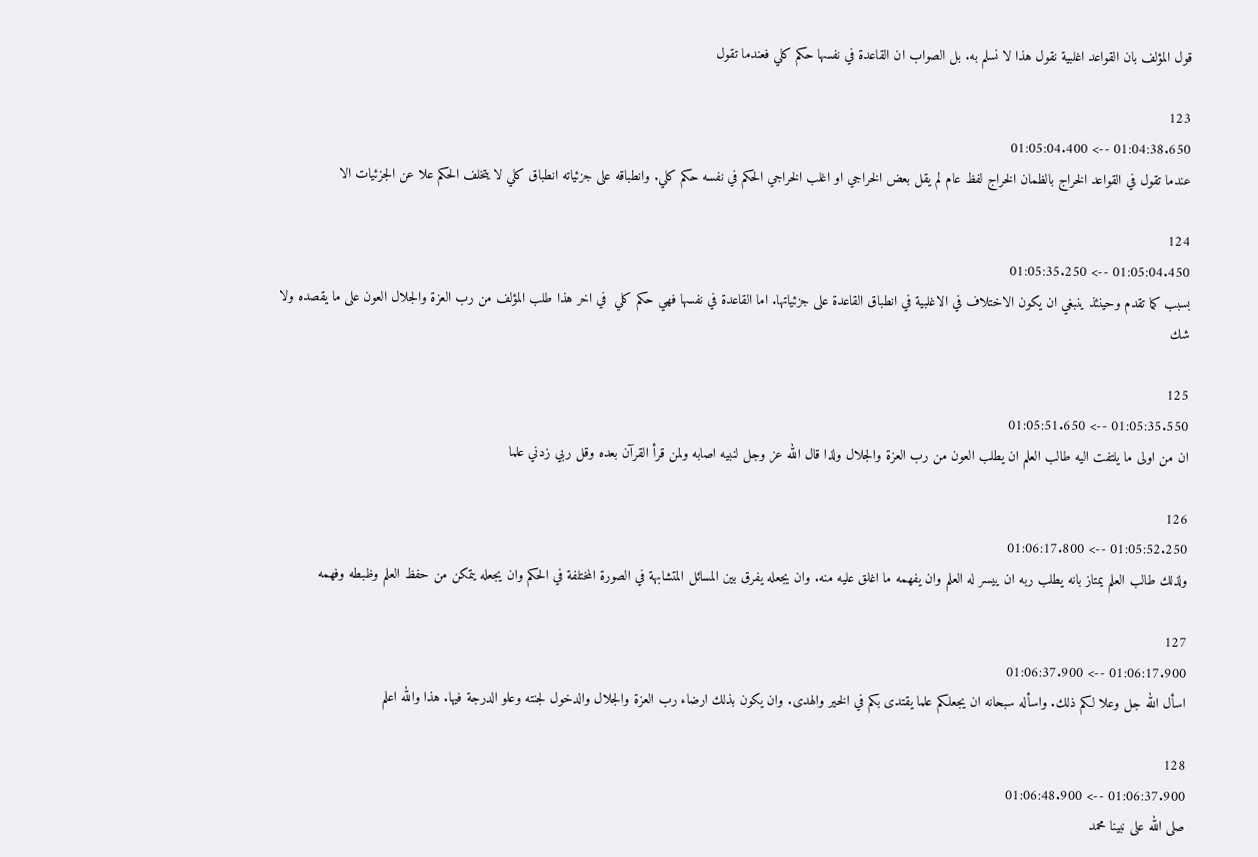قول المؤلف بان القواعد اغلبية نقول هذا لا نسلم به. بل الصواب ان القاعدة في نفسها حكم كلي فعندما تقول

123
01:04:38.650 --> 01:05:04.400
عندما تقول في القواعد الخراج بالظمان الخراج لفظ عام لم يقل بعض الخراجي او اغلب الخراجي الحكم في نفسه حكم كلي. وانطباقه على جزئياته انطباق كلي لا يتخلف الحكم علا عن الجزئيات الا

124
01:05:04.450 --> 01:05:35.250
بسبب كما تقدم وحينئذ ينبغي ان يكون الاختلاف في الاغلبية في انطباق القاعدة على جزئياتها. اما القاعدة في نفسها فهي حكم كلي  في اخر هذا طلب المؤلف من رب العزة والجلال العون على ما يقصده ولا شك

125
01:05:35.550 --> 01:05:51.650
ان من اولى ما يلتفت اليه طالب العلم ان يطلب العون من رب العزة والجلال ولذا قال الله عز وجل لنبيه اصابه ولمن قرأ القرآن بعده وقل ربي زدني علما

126
01:05:52.250 --> 01:06:17.800
ولذلك طالب العلم يمتاز بانه يطلب ربه ان ييسر له العلم وان يفهمه ما اغلق عليه منه. وان يجعله يفرق بين المسائل المتشابهة في الصورة المختلفة في الحكم وان يجعله يتمكن من حفظ العلم وظبطه وفهمه

127
01:06:17.900 --> 01:06:37.900
اسأل الله جل وعلا لكم ذلك. واسأله سبحانه ان يجعلكم علما يقتدى بكم في الخير والهدى. وان يكون بذلك ارضاء رب العزة والجلال والدخول لجنته وعلو الدرجة فيها. هذا والله اعلم

128
01:06:37.900 --> 01:06:48.900
صلى الله على نبينا محمد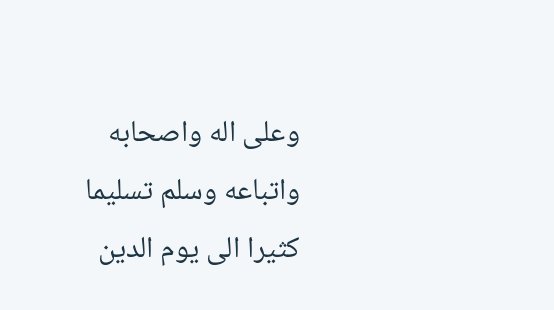وعلى اله واصحابه واتباعه وسلم تسليما كثيرا الى يوم الدين